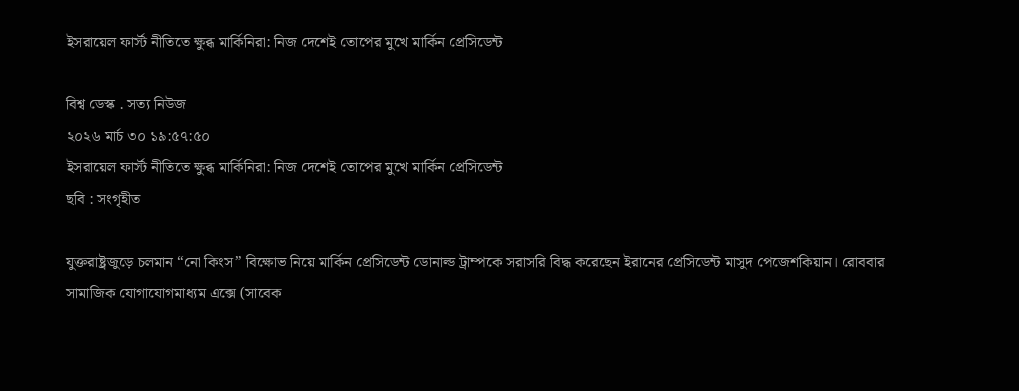ইসরায়েল ফার্স্ট নীতিতে ক্ষুব্ধ মার্কিনিরা: নিজ দেশেই তোপের মুখে মার্কিন প্রেসিডেন্ট

বিশ্ব ডেস্ক . সত্য নিউজ
২০২৬ মার্চ ৩০ ১৯:৫৭:৫০
ইসরায়েল ফার্স্ট নীতিতে ক্ষুব্ধ মার্কিনিরা: নিজ দেশেই তোপের মুখে মার্কিন প্রেসিডেন্ট
ছবি : সংগৃহীত

যুক্তরাষ্ট্রজুড়ে চলমান “নো কিংস” বিক্ষোভ নিয়ে মার্কিন প্রেসিডেন্ট ডোনাল্ড ট্রাম্পকে সরাসরি বিদ্ধ করেছেন ইরানের প্রেসিডেন্ট মাসুদ পেজেশকিয়ান। রোববার সামাজিক যোগাযোগমাধ্যম এক্সে (সাবেক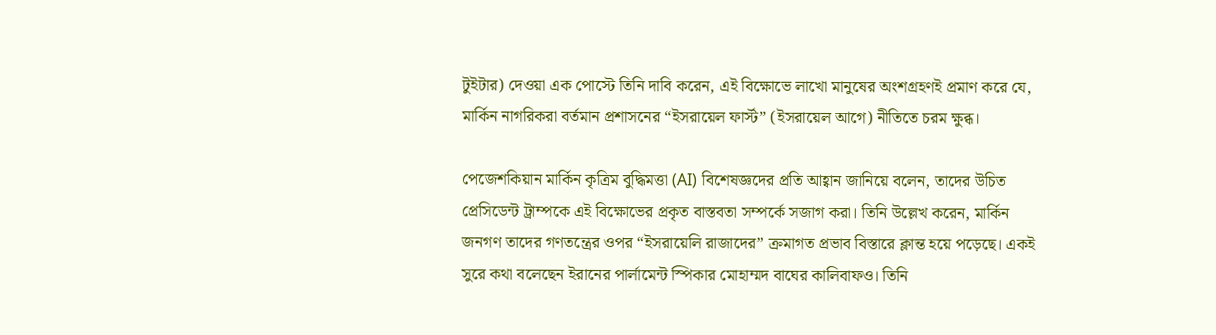টুইটার) দেওয়া এক পোস্টে তিনি দাবি করেন, এই বিক্ষোভে লাখো মানুষের অংশগ্রহণই প্রমাণ করে যে, মার্কিন নাগরিকরা বর্তমান প্রশাসনের “ইসরায়েল ফার্স্ট” (ইসরায়েল আগে) নীতিতে চরম ক্ষুব্ধ।

পেজেশকিয়ান মার্কিন কৃত্রিম বুদ্ধিমত্তা (AI) বিশেষজ্ঞদের প্রতি আহ্বান জানিয়ে বলেন, তাদের উচিত প্রেসিডেন্ট ট্রাম্পকে এই বিক্ষোভের প্রকৃত বাস্তবতা সম্পর্কে সজাগ করা। তিনি উল্লেখ করেন, মার্কিন জনগণ তাদের গণতন্ত্রের ওপর “ইসরায়েলি রাজাদের” ক্রমাগত প্রভাব বিস্তারে ক্লান্ত হয়ে পড়েছে। একই সুরে কথা বলেছেন ইরানের পার্লামেন্ট স্পিকার মোহাম্মদ বাঘের কালিবাফও। তিনি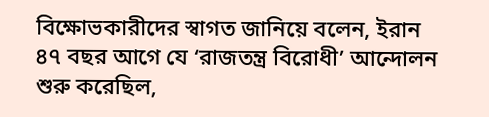বিক্ষোভকারীদের স্বাগত জানিয়ে বলেন, ইরান ৪৭ বছর আগে যে ‘রাজতন্ত্র বিরোধী’ আন্দোলন শুরু করেছিল,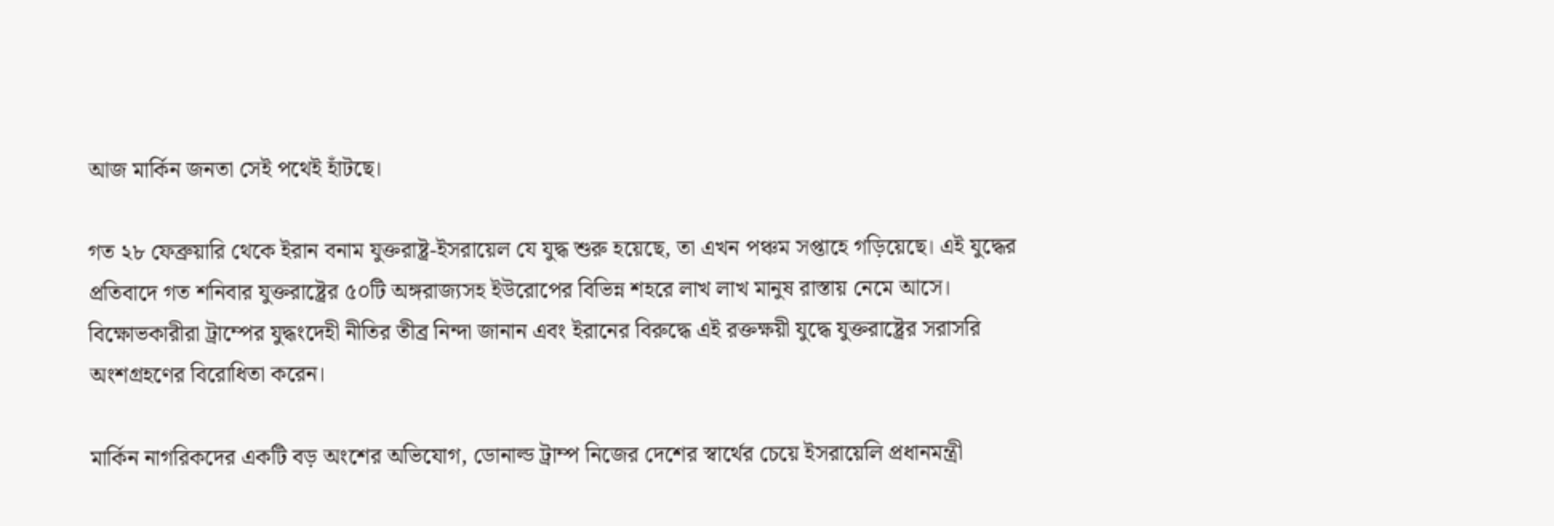আজ মার্কিন জনতা সেই পথেই হাঁটছে।

গত ২৮ ফেব্রুয়ারি থেকে ইরান বনাম যুক্তরাষ্ট্র-ইসরায়েল যে যুদ্ধ শুরু হয়েছে, তা এখন পঞ্চম সপ্তাহে গড়িয়েছে। এই যুদ্ধের প্রতিবাদে গত শনিবার যুক্তরাষ্ট্রের ৫০টি অঙ্গরাজ্যসহ ইউরোপের বিভিন্ন শহরে লাখ লাখ মানুষ রাস্তায় নেমে আসে। বিক্ষোভকারীরা ট্রাম্পের যুদ্ধংদেহী নীতির তীব্র নিন্দা জানান এবং ইরানের বিরুদ্ধে এই রক্তক্ষয়ী যুদ্ধে যুক্তরাষ্ট্রের সরাসরি অংশগ্রহণের বিরোধিতা করেন।

মার্কিন নাগরিকদের একটি বড় অংশের অভিযোগ, ডোনাল্ড ট্রাম্প নিজের দেশের স্বার্থের চেয়ে ইসরায়েলি প্রধানমন্ত্রী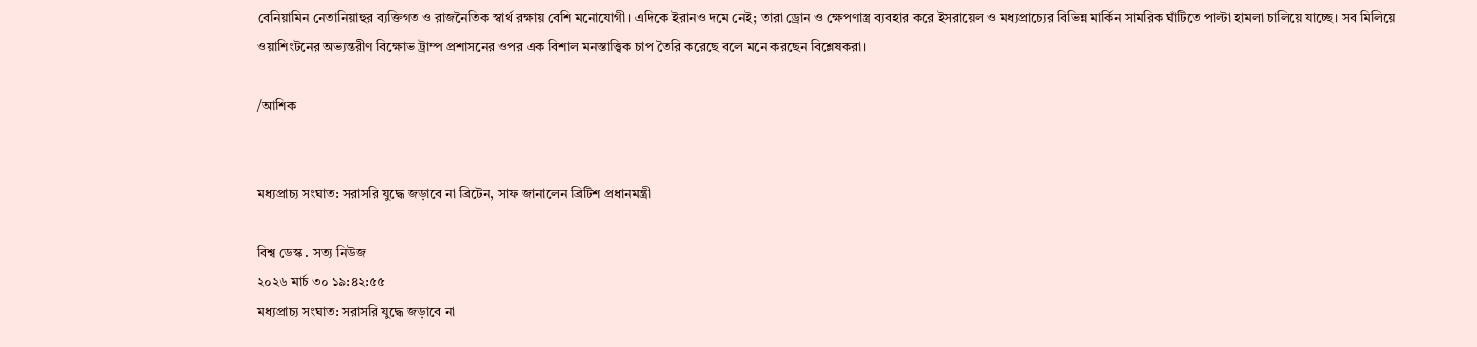বেনিয়ামিন নেতানিয়াহুর ব্যক্তিগত ও রাজনৈতিক স্বার্থ রক্ষায় বেশি মনোযোগী। এদিকে ইরানও দমে নেই; তারা ড্রোন ও ক্ষেপণাস্ত্র ব্যবহার করে ইসরায়েল ও মধ্যপ্রাচ্যের বিভিন্ন মার্কিন সামরিক ঘাঁটিতে পাল্টা হামলা চালিয়ে যাচ্ছে। সব মিলিয়ে ওয়াশিংটনের অভ্যন্তরীণ বিক্ষোভ ট্রাম্প প্রশাসনের ওপর এক বিশাল মনস্তাত্ত্বিক চাপ তৈরি করেছে বলে মনে করছেন বিশ্লেষকরা।

/আশিক


মধ্যপ্রাচ্য সংঘাত: সরাসরি যুদ্ধে জড়াবে না ব্রিটেন, সাফ জানালেন ব্রিটিশ প্রধানমন্ত্রী

বিশ্ব ডেস্ক . সত্য নিউজ
২০২৬ মার্চ ৩০ ১৯:৪২:৫৫
মধ্যপ্রাচ্য সংঘাত: সরাসরি যুদ্ধে জড়াবে না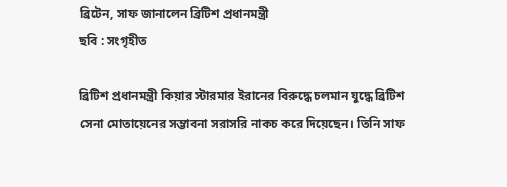ব্রিটেন, সাফ জানালেন ব্রিটিশ প্রধানমন্ত্রী
ছবি : সংগৃহীত

ব্রিটিশ প্রধানমন্ত্রী কিয়ার স্টারমার ইরানের বিরুদ্ধে চলমান যুদ্ধে ব্রিটিশ সেনা মোতায়েনের সম্ভাবনা সরাসরি নাকচ করে দিয়েছেন। তিনি সাফ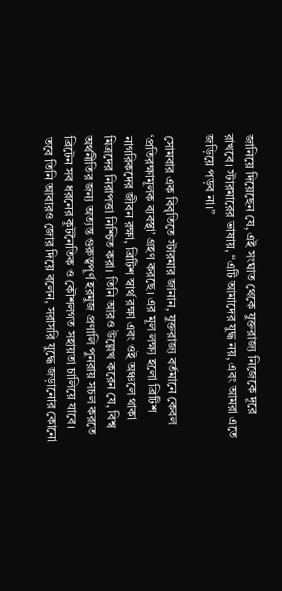জানিয়ে দিয়েছেন যে, এই সংঘাত থেকে যুক্তরাজ্য নিজেকে দূরে রাখবে। স্টারমারের ভাষায়, “এটি আমাদের যুদ্ধ নয়, এবং আমরা এতে জড়িয়ে পড়ব না।”

সোমবার এক বিবৃতিতে স্টারমার জানান, যুক্তরাজ্য বর্তমানে কেবল ‘প্রতিরক্ষামূলক ব্যবস্থা’ গ্রহণ করছে। এর মূল লক্ষ্য হলো ব্রিটিশ নাগরিকদের জীবন রক্ষা, ব্রিটিশ স্বার্থ রক্ষা এবং ওই অঞ্চলে থাকা মিত্রদের নিরাপত্তা নিশ্চিত করা। তিনি আরও উল্লেখ করেন যে, বিশ্ব অর্থনীতির জন্য অত্যন্ত গুরুত্বপূর্ণ হরমুজ প্রণালি পুনরায় সচল করতে ব্রিটেন সব ধরনের কূটনৈতিক ও কৌশলগত সহায়তা চালিয়ে যাবে। তবে তিনি আবারও জোর দিয়ে বলেন, সরাসরি যুদ্ধে জড়ানোর কোনো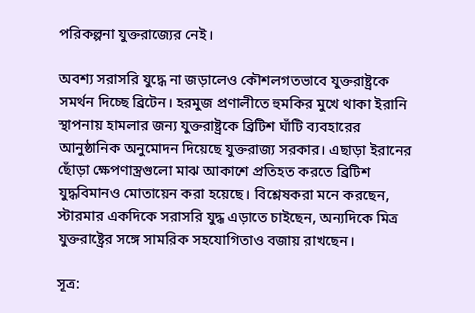পরিকল্পনা যুক্তরাজ্যের নেই।

অবশ্য সরাসরি যুদ্ধে না জড়ালেও কৌশলগতভাবে যুক্তরাষ্ট্রকে সমর্থন দিচ্ছে ব্রিটেন। হরমুজ প্রণালীতে হুমকির মুখে থাকা ইরানি স্থাপনায় হামলার জন্য যুক্তরাষ্ট্রকে ব্রিটিশ ঘাঁটি ব্যবহারের আনুষ্ঠানিক অনুমোদন দিয়েছে যুক্তরাজ্য সরকার। এছাড়া ইরানের ছোঁড়া ক্ষেপণাস্ত্রগুলো মাঝ আকাশে প্রতিহত করতে ব্রিটিশ যুদ্ধবিমানও মোতায়েন করা হয়েছে। বিশ্লেষকরা মনে করছেন, স্টারমার একদিকে সরাসরি যুদ্ধ এড়াতে চাইছেন, অন্যদিকে মিত্র যুক্তরাষ্ট্রের সঙ্গে সামরিক সহযোগিতাও বজায় রাখছেন।

সূত্র: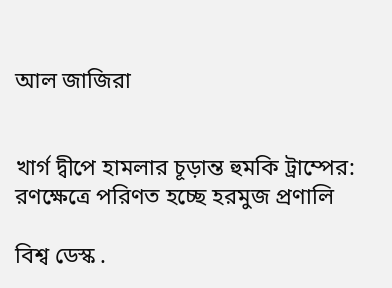আল জাজিরা


খার্গ দ্বীপে হামলার চূড়ান্ত হুমকি ট্রাম্পের: রণক্ষেত্রে পরিণত হচ্ছে হরমুজ প্রণালি

বিশ্ব ডেস্ক .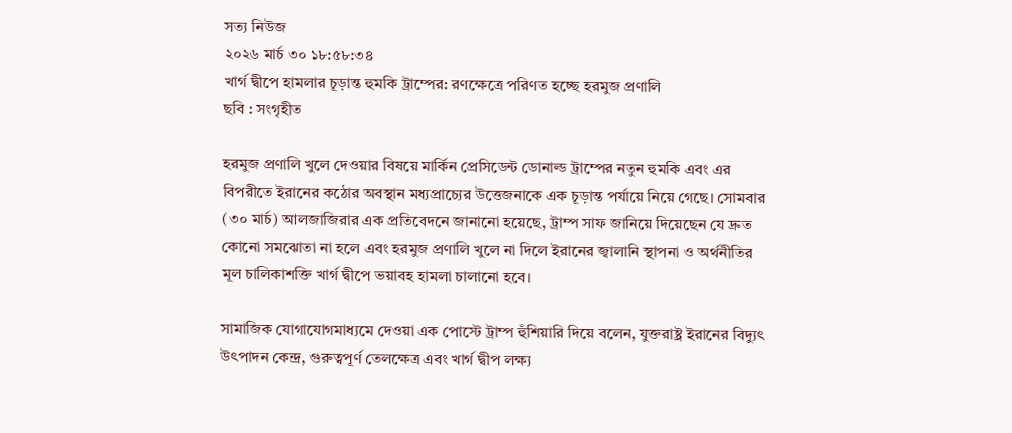সত্য নিউজ
২০২৬ মার্চ ৩০ ১৮:৫৮:৩৪
খার্গ দ্বীপে হামলার চূড়ান্ত হুমকি ট্রাম্পের: রণক্ষেত্রে পরিণত হচ্ছে হরমুজ প্রণালি
ছবি : সংগৃহীত

হরমুজ প্রণালি খুলে দেওয়ার বিষয়ে মার্কিন প্রেসিডেন্ট ডোনাল্ড ট্রাম্পের নতুন হুমকি এবং এর বিপরীতে ইরানের কঠোর অবস্থান মধ্যপ্রাচ্যের উত্তেজনাকে এক চূড়ান্ত পর্যায়ে নিয়ে গেছে। সোমবার (৩০ মার্চ) আলজাজিরার এক প্রতিবেদনে জানানো হয়েছে, ট্রাম্প সাফ জানিয়ে দিয়েছেন যে দ্রুত কোনো সমঝোতা না হলে এবং হরমুজ প্রণালি খুলে না দিলে ইরানের জ্বালানি স্থাপনা ও অর্থনীতির মূল চালিকাশক্তি খার্গ দ্বীপে ভয়াবহ হামলা চালানো হবে।

সামাজিক যোগাযোগমাধ্যমে দেওয়া এক পোস্টে ট্রাম্প হুঁশিয়ারি দিয়ে বলেন, যুক্তরাষ্ট্র ইরানের বিদ্যুৎ উৎপাদন কেন্দ্র, গুরুত্বপূর্ণ তেলক্ষেত্র এবং খার্গ দ্বীপ লক্ষ্য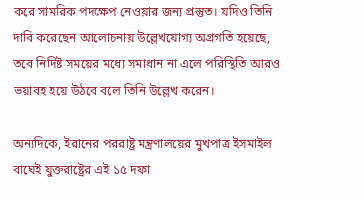করে সামরিক পদক্ষেপ নেওয়ার জন্য প্রস্তুত। যদিও তিনি দাবি করেছেন আলোচনায় উল্লেখযোগ্য অগ্রগতি হয়েছে, তবে নির্দিষ্ট সময়ের মধ্যে সমাধান না এলে পরিস্থিতি আরও ভয়াবহ হয়ে উঠবে বলে তিনি উল্লেখ করেন।

অন্যদিকে, ইরানের পররাষ্ট্র মন্ত্রণালয়ের মুখপাত্র ইসমাইল বাঘেই যুক্তরাষ্ট্রের এই ১৫ দফা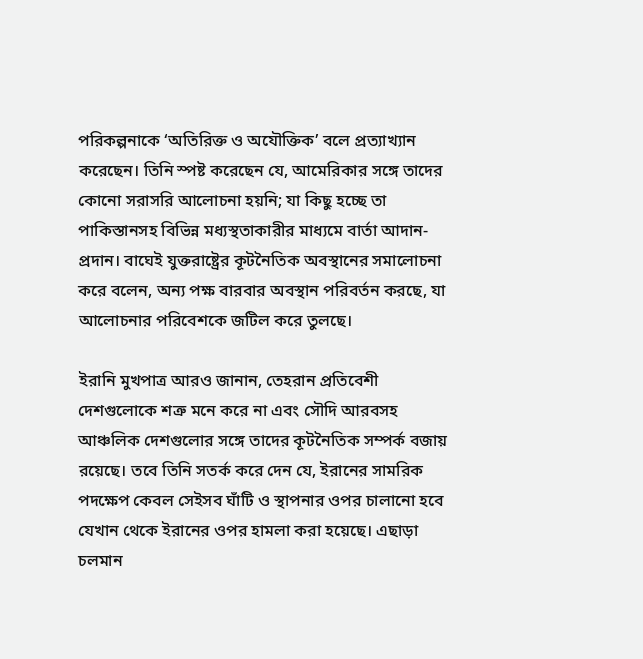পরিকল্পনাকে ‘অতিরিক্ত ও অযৌক্তিক’ বলে প্রত্যাখ্যান করেছেন। তিনি স্পষ্ট করেছেন যে, আমেরিকার সঙ্গে তাদের কোনো সরাসরি আলোচনা হয়নি; যা কিছু হচ্ছে তা পাকিস্তানসহ বিভিন্ন মধ্যস্থতাকারীর মাধ্যমে বার্তা আদান-প্রদান। বাঘেই যুক্তরাষ্ট্রের কূটনৈতিক অবস্থানের সমালোচনা করে বলেন, অন্য পক্ষ বারবার অবস্থান পরিবর্তন করছে, যা আলোচনার পরিবেশকে জটিল করে তুলছে।

ইরানি মুখপাত্র আরও জানান, তেহরান প্রতিবেশী দেশগুলোকে শত্রু মনে করে না এবং সৌদি আরবসহ আঞ্চলিক দেশগুলোর সঙ্গে তাদের কূটনৈতিক সম্পর্ক বজায় রয়েছে। তবে তিনি সতর্ক করে দেন যে, ইরানের সামরিক পদক্ষেপ কেবল সেইসব ঘাঁটি ও স্থাপনার ওপর চালানো হবে যেখান থেকে ইরানের ওপর হামলা করা হয়েছে। এছাড়া চলমান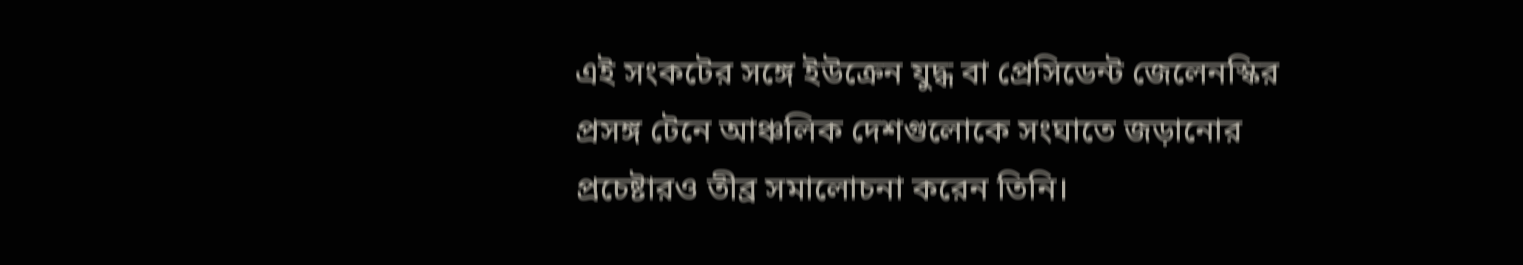এই সংকটের সঙ্গে ইউক্রেন যুদ্ধ বা প্রেসিডেন্ট জেলেনস্কির প্রসঙ্গ টেনে আঞ্চলিক দেশগুলোকে সংঘাতে জড়ানোর প্রচেষ্টারও তীব্র সমালোচনা করেন তিনি।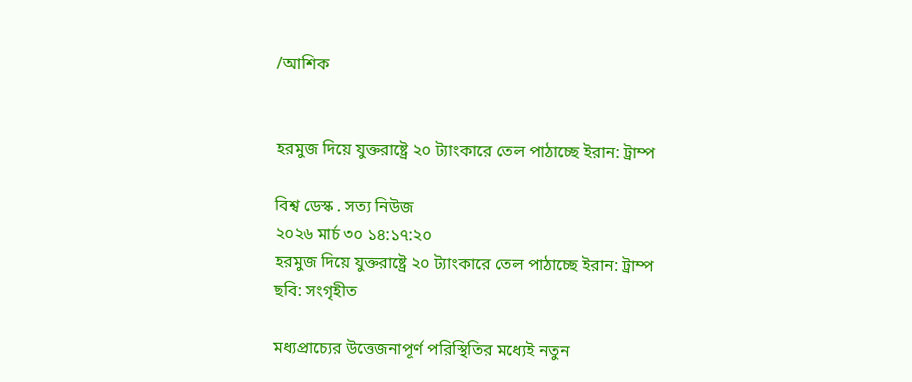/আশিক


হরমুজ দিয়ে যুক্তরাষ্ট্রে ২০ ট্যাংকারে তেল পাঠাচ্ছে ইরান: ট্রাম্প

বিশ্ব ডেস্ক . সত্য নিউজ
২০২৬ মার্চ ৩০ ১৪:১৭:২০
হরমুজ দিয়ে যুক্তরাষ্ট্রে ২০ ট্যাংকারে তেল পাঠাচ্ছে ইরান: ট্রাম্প
ছবি: সংগৃহীত

মধ্যপ্রাচ্যের উত্তেজনাপূর্ণ পরিস্থিতির মধ্যেই নতুন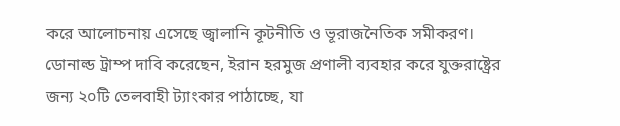করে আলোচনায় এসেছে জ্বালানি কূটনীতি ও ভূরাজনৈতিক সমীকরণ। ডোনাল্ড ট্রাম্প দাবি করেছেন, ইরান হরমুজ প্রণালী ব্যবহার করে যুক্তরাষ্ট্রের জন্য ২০টি তেলবাহী ট্যাংকার পাঠাচ্ছে, যা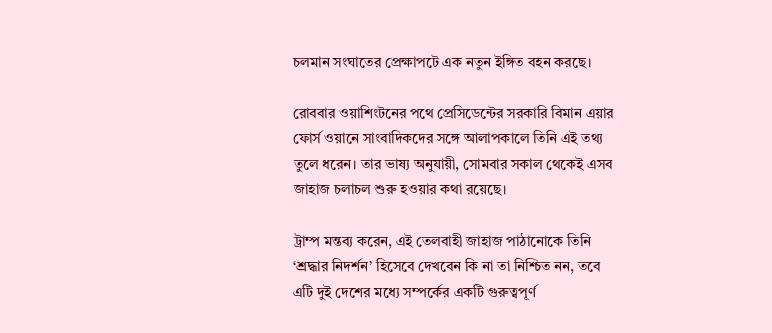চলমান সংঘাতের প্রেক্ষাপটে এক নতুন ইঙ্গিত বহন করছে।

রোববার ওয়াশিংটনের পথে প্রেসিডেন্টের সরকারি বিমান এয়ার ফোর্স ওয়ানে সাংবাদিকদের সঙ্গে আলাপকালে তিনি এই তথ্য তুলে ধরেন। তার ভাষ্য অনুযায়ী, সোমবার সকাল থেকেই এসব জাহাজ চলাচল শুরু হওয়ার কথা রয়েছে।

ট্রাম্প মন্তব্য করেন, এই তেলবাহী জাহাজ পাঠানোকে তিনি ‘শ্রদ্ধার নিদর্শন’ হিসেবে দেখবেন কি না তা নিশ্চিত নন, তবে এটি দুই দেশের মধ্যে সম্পর্কের একটি গুরুত্বপূর্ণ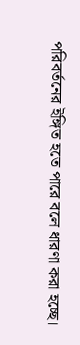পরিবর্তনের ইঙ্গিত হতে পারে বলে ধারণা করা হচ্ছে।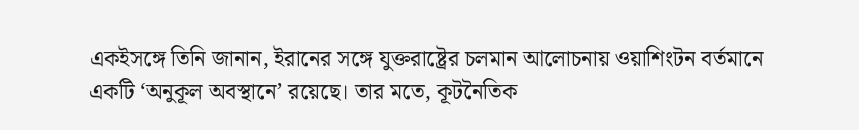একইসঙ্গে তিনি জানান, ইরানের সঙ্গে যুক্তরাষ্ট্রের চলমান আলোচনায় ওয়াশিংটন বর্তমানে একটি ‘অনুকূল অবস্থানে’ রয়েছে। তার মতে, কূটনৈতিক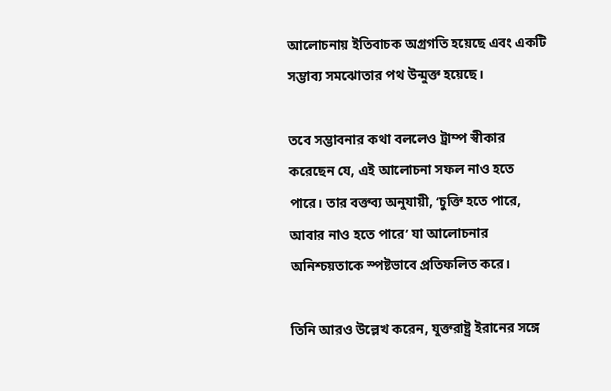আলোচনায় ইতিবাচক অগ্রগতি হয়েছে এবং একটি সম্ভাব্য সমঝোতার পথ উন্মুক্ত হয়েছে।

তবে সম্ভাবনার কথা বললেও ট্রাম্প স্বীকার করেছেন যে, এই আলোচনা সফল নাও হতে পারে। তার বক্তব্য অনুযায়ী, ‘চুক্তি হতে পারে, আবার নাও হতে পারে’ যা আলোচনার অনিশ্চয়তাকে স্পষ্টভাবে প্রতিফলিত করে।

তিনি আরও উল্লেখ করেন, যুক্তরাষ্ট্র ইরানের সঙ্গে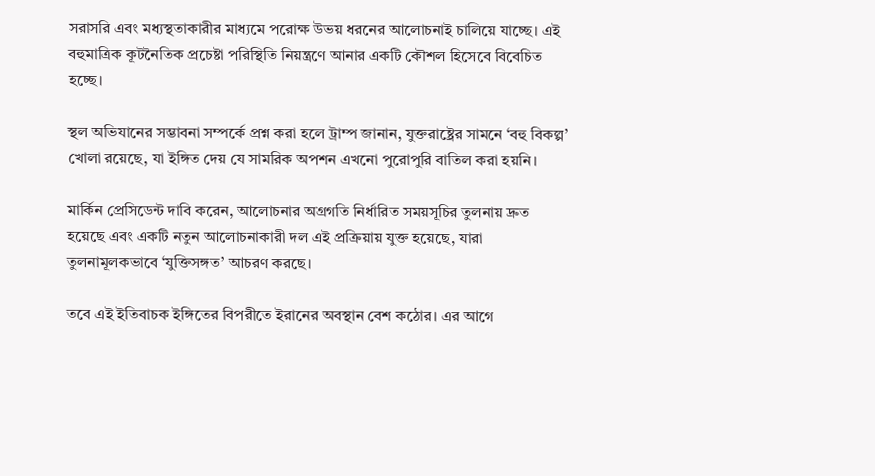সরাসরি এবং মধ্যস্থতাকারীর মাধ্যমে পরোক্ষ উভয় ধরনের আলোচনাই চালিয়ে যাচ্ছে। এই বহুমাত্রিক কূটনৈতিক প্রচেষ্টা পরিস্থিতি নিয়ন্ত্রণে আনার একটি কৌশল হিসেবে বিবেচিত হচ্ছে।

স্থল অভিযানের সম্ভাবনা সম্পর্কে প্রশ্ন করা হলে ট্রাম্প জানান, যুক্তরাষ্ট্রের সামনে ‘বহু বিকল্প’ খোলা রয়েছে, যা ইঙ্গিত দেয় যে সামরিক অপশন এখনো পুরোপুরি বাতিল করা হয়নি।

মার্কিন প্রেসিডেন্ট দাবি করেন, আলোচনার অগ্রগতি নির্ধারিত সময়সূচির তুলনায় দ্রুত হয়েছে এবং একটি নতুন আলোচনাকারী দল এই প্রক্রিয়ায় যুক্ত হয়েছে, যারা তুলনামূলকভাবে ‘যুক্তিসঙ্গত’ আচরণ করছে।

তবে এই ইতিবাচক ইঙ্গিতের বিপরীতে ইরানের অবস্থান বেশ কঠোর। এর আগে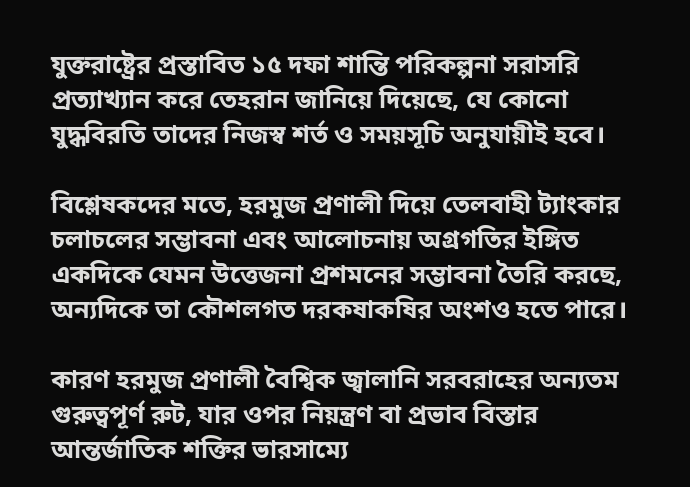যুক্তরাষ্ট্রের প্রস্তাবিত ১৫ দফা শান্তি পরিকল্পনা সরাসরি প্রত্যাখ্যান করে তেহরান জানিয়ে দিয়েছে, যে কোনো যুদ্ধবিরতি তাদের নিজস্ব শর্ত ও সময়সূচি অনুযায়ীই হবে।

বিশ্লেষকদের মতে, হরমুজ প্রণালী দিয়ে তেলবাহী ট্যাংকার চলাচলের সম্ভাবনা এবং আলোচনায় অগ্রগতির ইঙ্গিত একদিকে যেমন উত্তেজনা প্রশমনের সম্ভাবনা তৈরি করছে, অন্যদিকে তা কৌশলগত দরকষাকষির অংশও হতে পারে।

কারণ হরমুজ প্রণালী বৈশ্বিক জ্বালানি সরবরাহের অন্যতম গুরুত্বপূর্ণ রুট, যার ওপর নিয়ন্ত্রণ বা প্রভাব বিস্তার আন্তর্জাতিক শক্তির ভারসাম্যে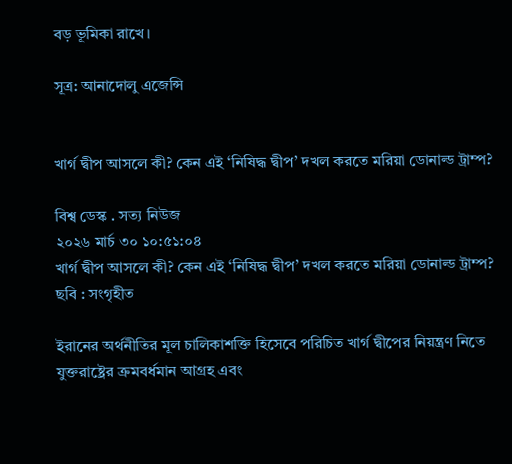বড় ভূমিকা রাখে।

সূত্র: আনাদোলু এজেন্সি


খার্গ দ্বীপ আসলে কী? কেন এই ‘নিষিদ্ধ দ্বীপ’ দখল করতে মরিয়া ডোনাল্ড ট্রাম্প?

বিশ্ব ডেস্ক . সত্য নিউজ
২০২৬ মার্চ ৩০ ১০:৫১:০৪
খার্গ দ্বীপ আসলে কী? কেন এই ‘নিষিদ্ধ দ্বীপ’ দখল করতে মরিয়া ডোনাল্ড ট্রাম্প?
ছবি : সংগৃহীত

ইরানের অর্থনীতির মূল চালিকাশক্তি হিসেবে পরিচিত খার্গ দ্বীপের নিয়ন্ত্রণ নিতে যুক্তরাষ্ট্রের ক্রমবর্ধমান আগ্রহ এবং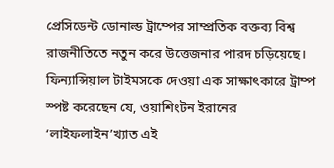প্রেসিডেন্ট ডোনাল্ড ট্রাম্পের সাম্প্রতিক বক্তব্য বিশ্ব রাজনীতিতে নতুন করে উত্তেজনার পারদ চড়িয়েছে। ফিন্যান্সিয়াল টাইমসকে দেওয়া এক সাক্ষাৎকারে ট্রাম্প স্পষ্ট করেছেন যে, ওয়াশিংটন ইরানের ‘লাইফলাইন’খ্যাত এই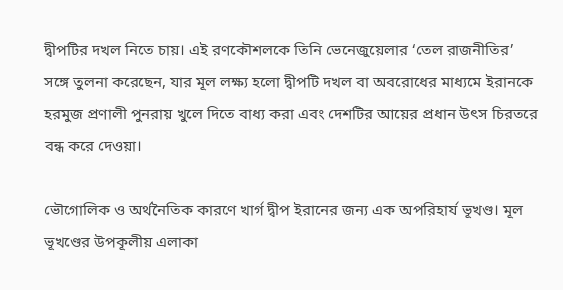দ্বীপটির দখল নিতে চায়। এই রণকৌশলকে তিনি ভেনেজুয়েলার ‘তেল রাজনীতির’ সঙ্গে তুলনা করেছেন, যার মূল লক্ষ্য হলো দ্বীপটি দখল বা অবরোধের মাধ্যমে ইরানকে হরমুজ প্রণালী পুনরায় খুলে দিতে বাধ্য করা এবং দেশটির আয়ের প্রধান উৎস চিরতরে বন্ধ করে দেওয়া।

ভৌগোলিক ও অর্থনৈতিক কারণে খার্গ দ্বীপ ইরানের জন্য এক অপরিহার্য ভূখণ্ড। মূল ভূখণ্ডের উপকূলীয় এলাকা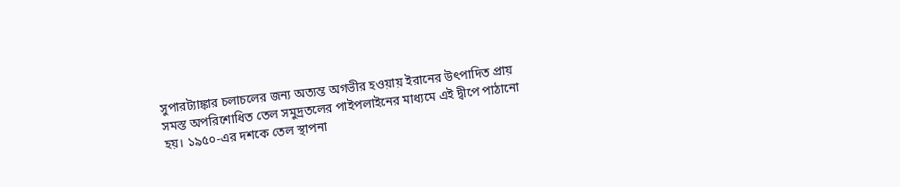সুপারট্যাঙ্কার চলাচলের জন্য অত্যন্ত অগভীর হওয়ায় ইরানের উৎপাদিত প্রায় সমস্ত অপরিশোধিত তেল সমুদ্রতলের পাইপলাইনের মাধ্যমে এই দ্বীপে পাঠানো হয়। ১৯৫০-এর দশকে তেল স্থাপনা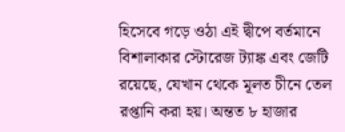হিসেবে গড়ে ওঠা এই দ্বীপে বর্তমানে বিশালাকার স্টোরেজ ট্যাঙ্ক এবং জেটি রয়েছে, যেখান থেকে মূলত চীনে তেল রপ্তানি করা হয়। অন্তত ৮ হাজার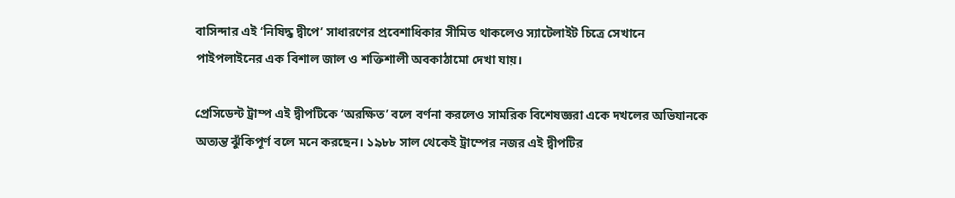বাসিন্দার এই ‘নিষিদ্ধ দ্বীপে’ সাধারণের প্রবেশাধিকার সীমিত থাকলেও স্যাটেলাইট চিত্রে সেখানে পাইপলাইনের এক বিশাল জাল ও শক্তিশালী অবকাঠামো দেখা যায়।

প্রেসিডেন্ট ট্রাম্প এই দ্বীপটিকে ‘অরক্ষিত’ বলে বর্ণনা করলেও সামরিক বিশেষজ্ঞরা একে দখলের অভিযানকে অত্যন্ত ঝুঁকিপূর্ণ বলে মনে করছেন। ১৯৮৮ সাল থেকেই ট্রাম্পের নজর এই দ্বীপটির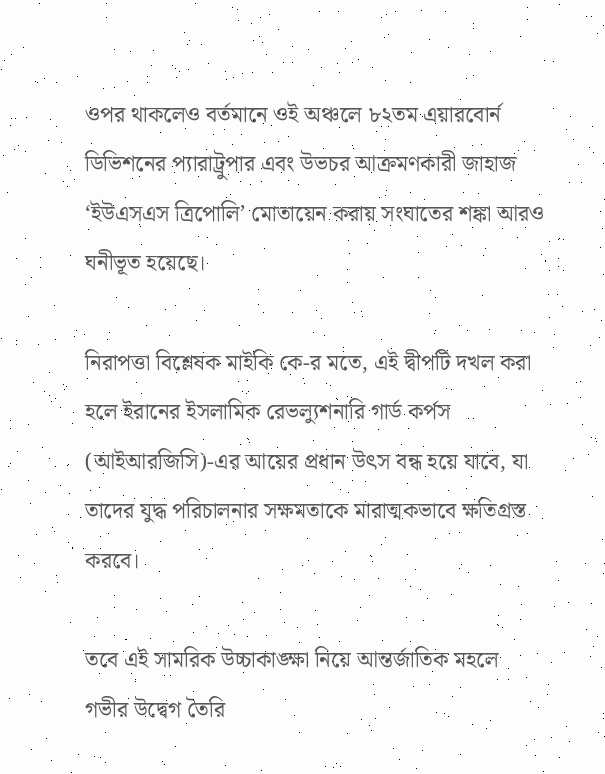ওপর থাকলেও বর্তমানে ওই অঞ্চলে ৮২তম এয়ারবোর্ন ডিভিশনের প্যারাট্রুপার এবং উভচর আক্রমণকারী জাহাজ ‘ইউএসএস ত্রিপোলি’ মোতায়েন করায় সংঘাতের শঙ্কা আরও ঘনীভূত হয়েছে।

নিরাপত্তা বিশ্লেষক মাইকি কে-র মতে, এই দ্বীপটি দখল করা হলে ইরানের ইসলামিক রেভল্যুশনারি গার্ড কর্পস (আইআরজিসি)-এর আয়ের প্রধান উৎস বন্ধ হয়ে যাবে, যা তাদের যুদ্ধ পরিচালনার সক্ষমতাকে মারাত্মকভাবে ক্ষতিগ্রস্ত করবে।

তবে এই সামরিক উচ্চাকাঙ্ক্ষা নিয়ে আন্তর্জাতিক মহলে গভীর উদ্বেগ তৈরি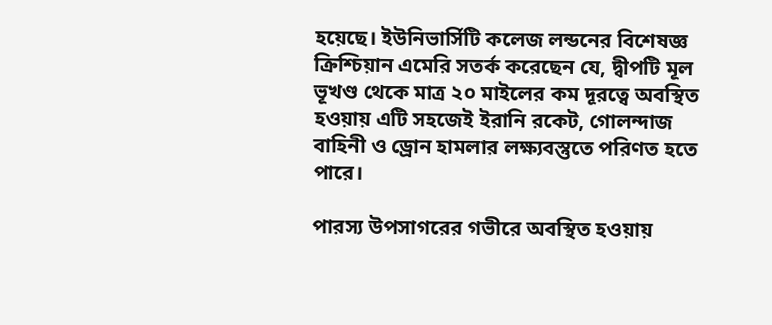হয়েছে। ইউনিভার্সিটি কলেজ লন্ডনের বিশেষজ্ঞ ক্রিশ্চিয়ান এমেরি সতর্ক করেছেন যে, দ্বীপটি মূল ভূখণ্ড থেকে মাত্র ২০ মাইলের কম দূরত্বে অবস্থিত হওয়ায় এটি সহজেই ইরানি রকেট, গোলন্দাজ বাহিনী ও ড্রোন হামলার লক্ষ্যবস্তুতে পরিণত হতে পারে।

পারস্য উপসাগরের গভীরে অবস্থিত হওয়ায়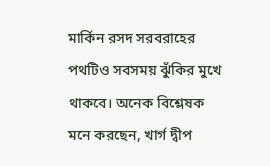মার্কিন রসদ সরবরাহের পথটিও সবসময় ঝুঁকির মুখে থাকবে। অনেক বিশ্লেষক মনে করছেন, খার্গ দ্বীপ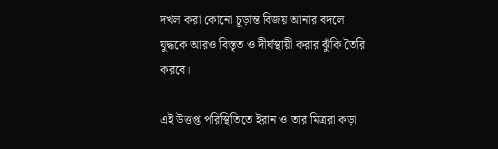দখল করা কোনো চূড়ান্ত বিজয় আনার বদলে যুদ্ধকে আরও বিস্তৃত ও দীর্ঘস্থায়ী করার ঝুঁকি তৈরি করবে।

এই উত্তপ্ত পরিস্থিতিতে ইরান ও তার মিত্ররা কড়া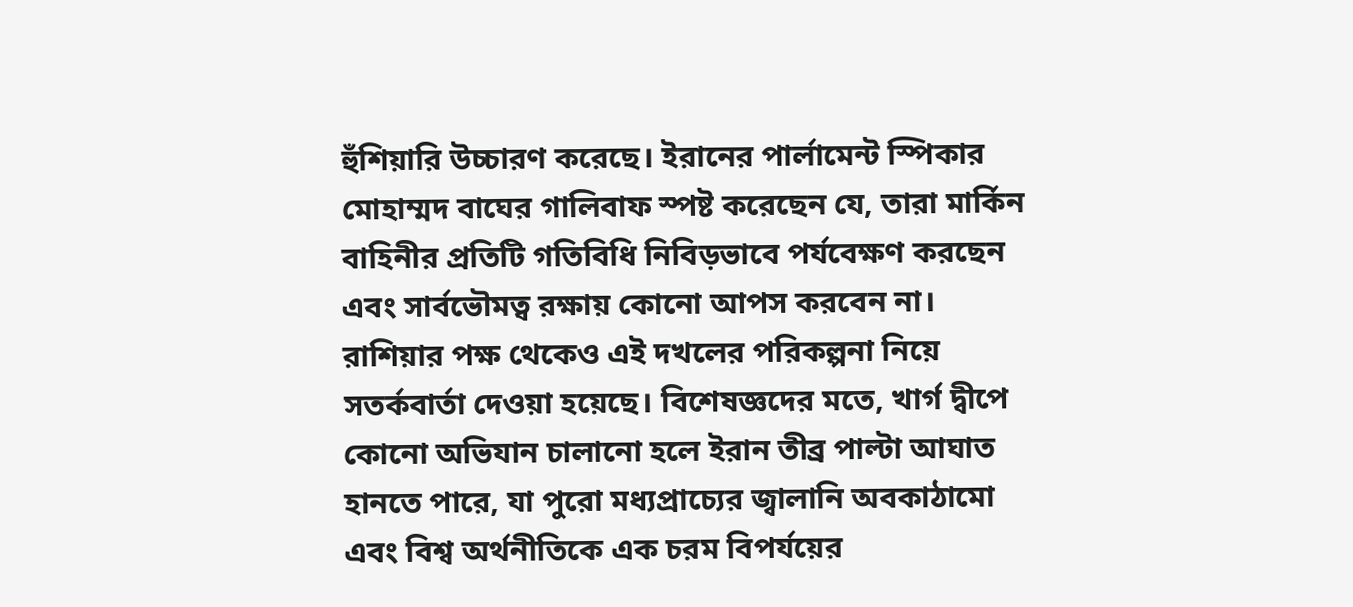হুঁশিয়ারি উচ্চারণ করেছে। ইরানের পার্লামেন্ট স্পিকার মোহাম্মদ বাঘের গালিবাফ স্পষ্ট করেছেন যে, তারা মার্কিন বাহিনীর প্রতিটি গতিবিধি নিবিড়ভাবে পর্যবেক্ষণ করছেন এবং সার্বভৌমত্ব রক্ষায় কোনো আপস করবেন না। রাশিয়ার পক্ষ থেকেও এই দখলের পরিকল্পনা নিয়ে সতর্কবার্তা দেওয়া হয়েছে। বিশেষজ্ঞদের মতে, খার্গ দ্বীপে কোনো অভিযান চালানো হলে ইরান তীব্র পাল্টা আঘাত হানতে পারে, যা পুরো মধ্যপ্রাচ্যের জ্বালানি অবকাঠামো এবং বিশ্ব অর্থনীতিকে এক চরম বিপর্যয়ের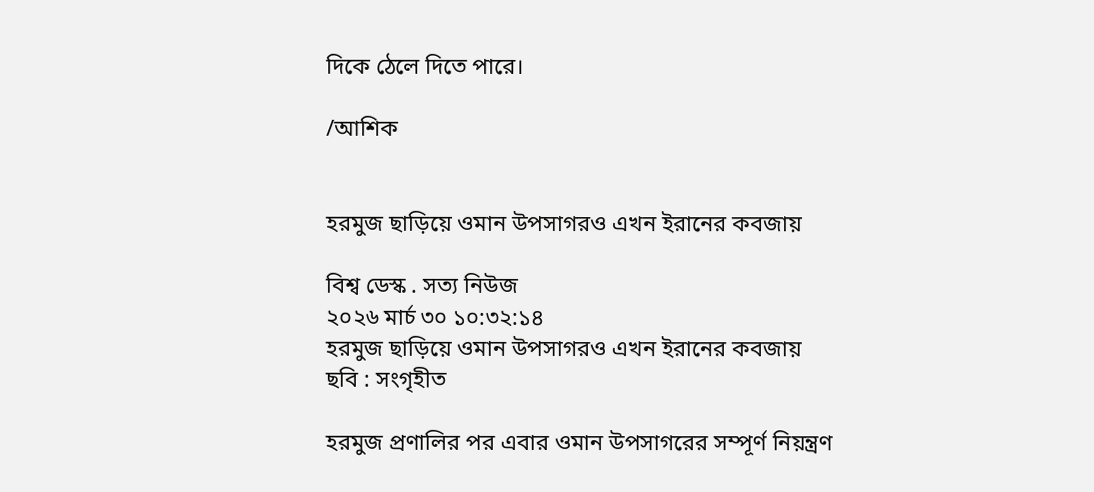দিকে ঠেলে দিতে পারে।

/আশিক


হরমুজ ছাড়িয়ে ওমান উপসাগরও এখন ইরানের কবজায়

বিশ্ব ডেস্ক . সত্য নিউজ
২০২৬ মার্চ ৩০ ১০:৩২:১৪
হরমুজ ছাড়িয়ে ওমান উপসাগরও এখন ইরানের কবজায়
ছবি : সংগৃহীত

হরমুজ প্রণালির পর এবার ওমান উপসাগরের সম্পূর্ণ নিয়ন্ত্রণ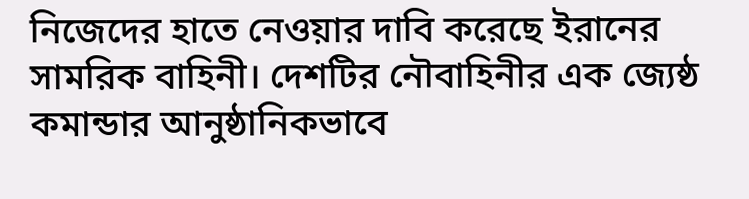নিজেদের হাতে নেওয়ার দাবি করেছে ইরানের সামরিক বাহিনী। দেশটির নৌবাহিনীর এক জ্যেষ্ঠ কমান্ডার আনুষ্ঠানিকভাবে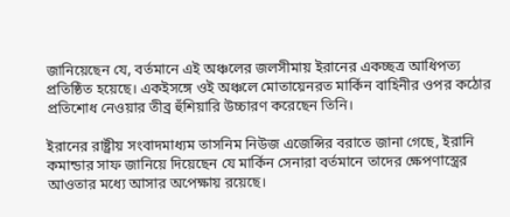জানিয়েছেন যে, বর্তমানে এই অঞ্চলের জলসীমায় ইরানের একচ্ছত্র আধিপত্য প্রতিষ্ঠিত হয়েছে। একইসঙ্গে ওই অঞ্চলে মোতায়েনরত মার্কিন বাহিনীর ওপর কঠোর প্রতিশোধ নেওয়ার তীব্র হুঁশিয়ারি উচ্চারণ করেছেন তিনি।

ইরানের রাষ্ট্রীয় সংবাদমাধ্যম তাসনিম নিউজ এজেন্সির বরাতে জানা গেছে, ইরানি কমান্ডার সাফ জানিয়ে দিয়েছেন যে মার্কিন সেনারা বর্তমানে তাদের ক্ষেপণাস্ত্রের আওতার মধ্যে আসার অপেক্ষায় রয়েছে।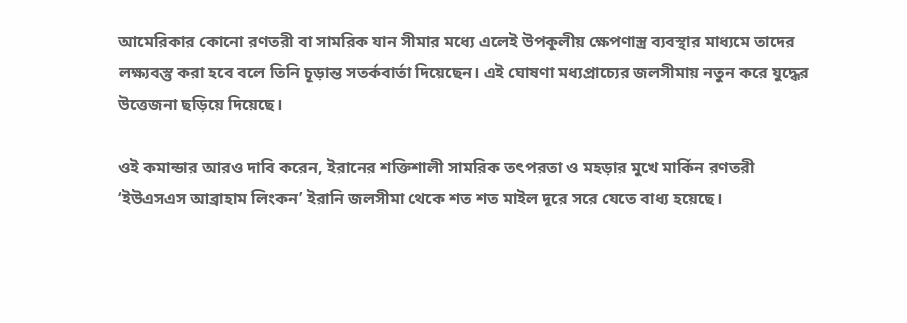আমেরিকার কোনো রণতরী বা সামরিক যান সীমার মধ্যে এলেই উপকূলীয় ক্ষেপণাস্ত্র ব্যবস্থার মাধ্যমে তাদের লক্ষ্যবস্তু করা হবে বলে তিনি চূড়ান্ত সতর্কবার্তা দিয়েছেন। এই ঘোষণা মধ্যপ্রাচ্যের জলসীমায় নতুন করে যুদ্ধের উত্তেজনা ছড়িয়ে দিয়েছে।

ওই কমান্ডার আরও দাবি করেন, ইরানের শক্তিশালী সামরিক তৎপরতা ও মহড়ার মুখে মার্কিন রণতরী ‘ইউএসএস আব্রাহাম লিংকন’ ইরানি জলসীমা থেকে শত শত মাইল দূরে সরে যেতে বাধ্য হয়েছে।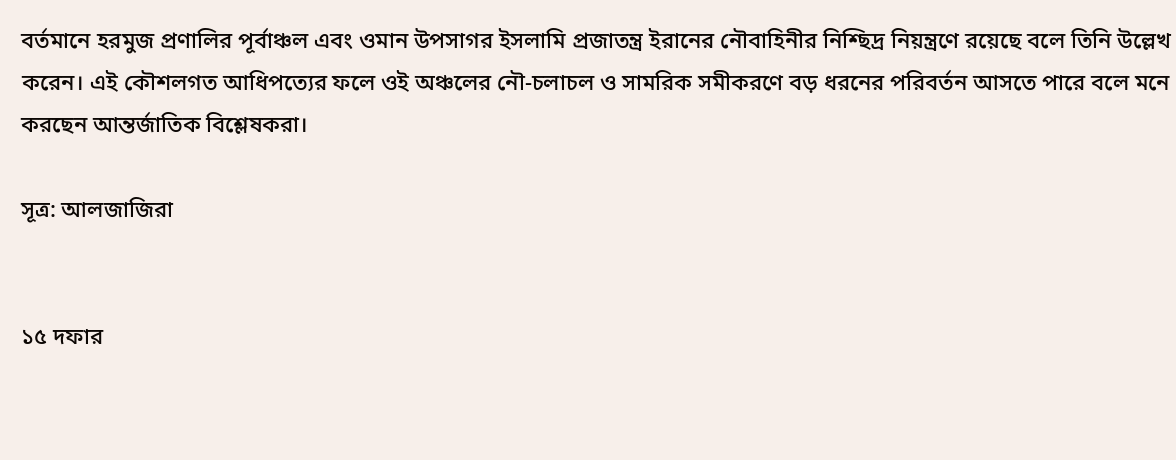বর্তমানে হরমুজ প্রণালির পূর্বাঞ্চল এবং ওমান উপসাগর ইসলামি প্রজাতন্ত্র ইরানের নৌবাহিনীর নিশ্ছিদ্র নিয়ন্ত্রণে রয়েছে বলে তিনি উল্লেখ করেন। এই কৌশলগত আধিপত্যের ফলে ওই অঞ্চলের নৌ-চলাচল ও সামরিক সমীকরণে বড় ধরনের পরিবর্তন আসতে পারে বলে মনে করছেন আন্তর্জাতিক বিশ্লেষকরা।

সূত্র: আলজাজিরা


১৫ দফার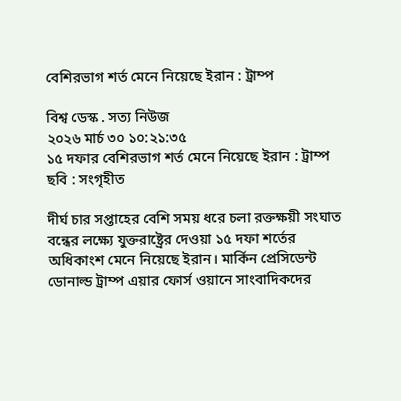বেশিরভাগ শর্ত মেনে নিয়েছে ইরান : ট্রাম্প

বিশ্ব ডেস্ক . সত্য নিউজ
২০২৬ মার্চ ৩০ ১০:২১:৩৫
১৫ দফার বেশিরভাগ শর্ত মেনে নিয়েছে ইরান : ট্রাম্প
ছবি : সংগৃহীত

দীর্ঘ চার সপ্তাহের বেশি সময় ধরে চলা রক্তক্ষয়ী সংঘাত বন্ধের লক্ষ্যে যুক্তরাষ্ট্রের দেওয়া ১৫ দফা শর্তের অধিকাংশ মেনে নিয়েছে ইরান। মার্কিন প্রেসিডেন্ট ডোনাল্ড ট্রাম্প এয়ার ফোর্স ওয়ানে সাংবাদিকদের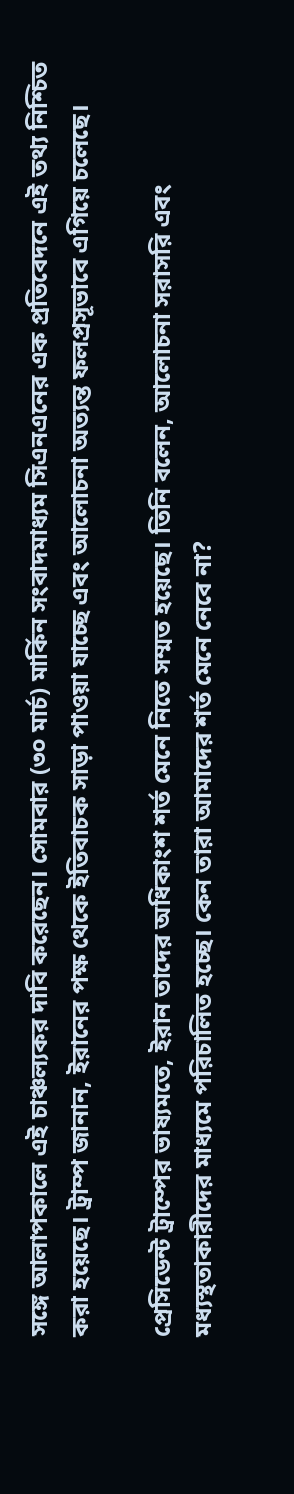সঙ্গে আলাপকালে এই চাঞ্চল্যকর দাবি করেছেন। সোমবার (৩০ মার্চ) মার্কিন সংবাদমাধ্যম সিএনএনের এক প্রতিবেদনে এই তথ্য নিশ্চিত করা হয়েছে। ট্রাম্প জানান, ইরানের পক্ষ থেকে ইতিবাচক সাড়া পাওয়া যাচ্ছে এবং আলোচনা অত্যন্ত ফলপ্রসূভাবে এগিয়ে চলেছে।

প্রেসিডেন্ট ট্রাম্পের ভাষ্যমতে, ইরান তাদের অধিকাংশ শর্ত মেনে নিতে সম্মত হয়েছে। তিনি বলেন, আলোচনা সরাসরি এবং মধ্যস্থতাকারীদের মাধ্যমে পরিচালিত হচ্ছে। কেন তারা আমাদের শর্ত মেনে নেবে না?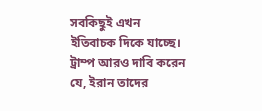সবকিছুই এখন ইতিবাচক দিকে যাচ্ছে। ট্রাম্প আরও দাবি করেন যে, ইরান তাদের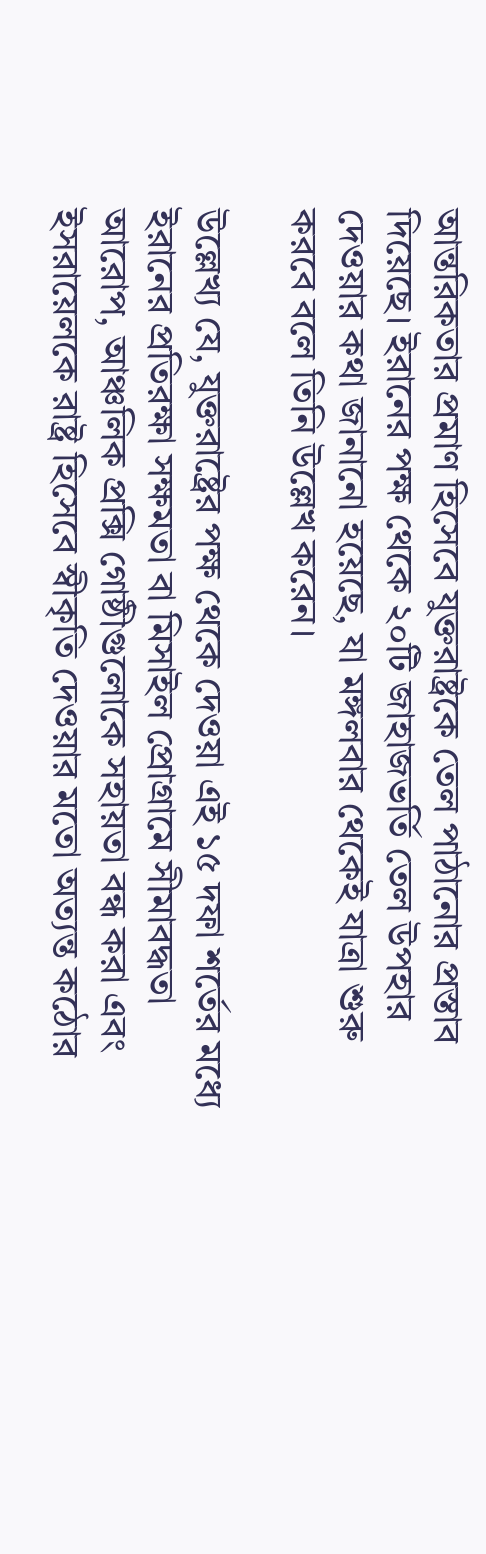আন্তরিকতার প্রমাণ হিসেবে যুক্তরাষ্ট্রকে তেল পাঠানোর প্রস্তাব দিয়েছে। ইরানের পক্ষ থেকে ২০টি জাহাজভর্তি তেল উপহার দেওয়ার কথা জানানো হয়েছে, যা মঙ্গলবার থেকেই যাত্রা শুরু করবে বলে তিনি উল্লেখ করেন।

উল্লেখ্য যে, যুক্তরাষ্ট্রের পক্ষ থেকে দেওয়া এই ১৫ দফা শর্তের মধ্যে ইরানের প্রতিরক্ষা সক্ষমতা বা মিসাইল প্রোগ্রামে সীমাবদ্ধতা আরোপ, আঞ্চলিক প্রক্সি গোষ্ঠীগুলোকে সহায়তা বন্ধ করা এবং ইসরায়েলকে রাষ্ট্র হিসেবে স্বীকৃতি দেওয়ার মতো অত্যন্ত কঠোর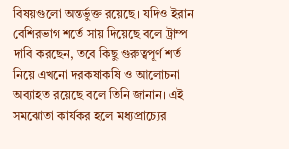বিষয়গুলো অন্তর্ভুক্ত রয়েছে। যদিও ইরান বেশিরভাগ শর্তে সায় দিয়েছে বলে ট্রাম্প দাবি করছেন, তবে কিছু গুরুত্বপূর্ণ শর্ত নিয়ে এখনো দরকষাকষি ও আলোচনা অব্যাহত রয়েছে বলে তিনি জানান। এই সমঝোতা কার্যকর হলে মধ্যপ্রাচ্যের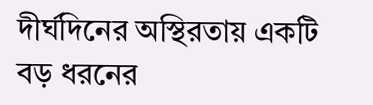দীর্ঘদিনের অস্থিরতায় একটি বড় ধরনের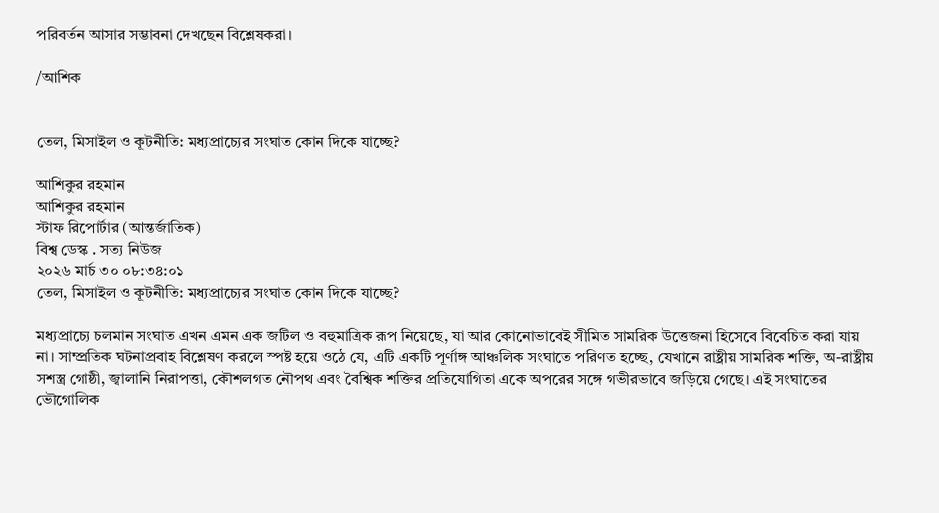পরিবর্তন আসার সম্ভাবনা দেখছেন বিশ্লেষকরা।

/আশিক


তেল, মিসাইল ও কূটনীতি: মধ্যপ্রাচ্যের সংঘাত কোন দিকে যাচ্ছে?

আশিকুর রহমান
আশিকুর রহমান
স্টাফ রিপোর্টার (আন্তর্জাতিক)
বিশ্ব ডেস্ক . সত্য নিউজ
২০২৬ মার্চ ৩০ ০৮:৩৪:০১
তেল, মিসাইল ও কূটনীতি: মধ্যপ্রাচ্যের সংঘাত কোন দিকে যাচ্ছে?

মধ্যপ্রাচ্যে চলমান সংঘাত এখন এমন এক জটিল ও বহুমাত্রিক রূপ নিয়েছে, যা আর কোনোভাবেই সীমিত সামরিক উত্তেজনা হিসেবে বিবেচিত করা যায় না। সাম্প্রতিক ঘটনাপ্রবাহ বিশ্লেষণ করলে স্পষ্ট হয়ে ওঠে যে, এটি একটি পূর্ণাঙ্গ আঞ্চলিক সংঘাতে পরিণত হচ্ছে, যেখানে রাষ্ট্রীয় সামরিক শক্তি, অ-রাষ্ট্রীয় সশস্ত্র গোষ্ঠী, জ্বালানি নিরাপত্তা, কৌশলগত নৌপথ এবং বৈশ্বিক শক্তির প্রতিযোগিতা একে অপরের সঙ্গে গভীরভাবে জড়িয়ে গেছে। এই সংঘাতের ভৌগোলিক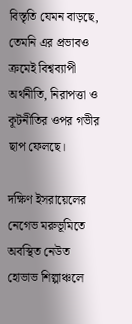বিস্তৃতি যেমন বাড়ছে, তেমনি এর প্রভাবও ক্রমেই বিশ্বব্যাপী অর্থনীতি, নিরাপত্তা ও কূটনীতির ওপর গভীর ছাপ ফেলছে।

দক্ষিণ ইসরায়েলের নেগেভ মরুভূমিতে অবস্থিত নেউত হোভাভ শিল্পাঞ্চলে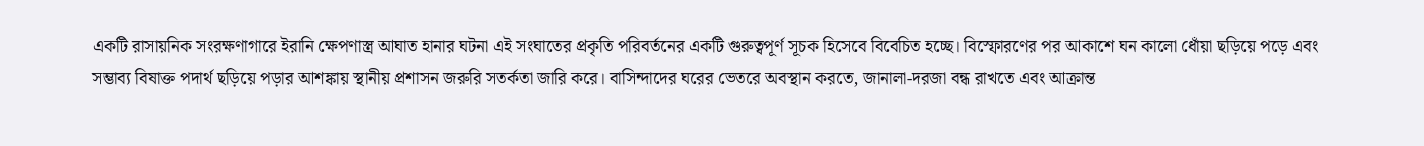একটি রাসায়নিক সংরক্ষণাগারে ইরানি ক্ষেপণাস্ত্র আঘাত হানার ঘটনা এই সংঘাতের প্রকৃতি পরিবর্তনের একটি গুরুত্বপূর্ণ সূচক হিসেবে বিবেচিত হচ্ছে। বিস্ফোরণের পর আকাশে ঘন কালো ধোঁয়া ছড়িয়ে পড়ে এবং সম্ভাব্য বিষাক্ত পদার্থ ছড়িয়ে পড়ার আশঙ্কায় স্থানীয় প্রশাসন জরুরি সতর্কতা জারি করে। বাসিন্দাদের ঘরের ভেতরে অবস্থান করতে, জানালা-দরজা বন্ধ রাখতে এবং আক্রান্ত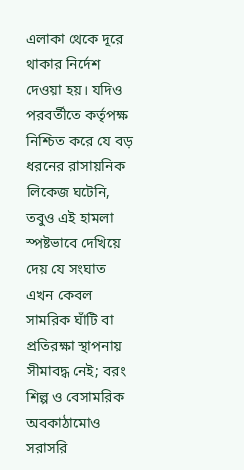এলাকা থেকে দূরে থাকার নির্দেশ দেওয়া হয়। যদিও পরবর্তীতে কর্তৃপক্ষ নিশ্চিত করে যে বড় ধরনের রাসায়নিক লিকেজ ঘটেনি, তবুও এই হামলা স্পষ্টভাবে দেখিয়ে দেয় যে সংঘাত এখন কেবল সামরিক ঘাঁটি বা প্রতিরক্ষা স্থাপনায় সীমাবদ্ধ নেই; বরং শিল্প ও বেসামরিক অবকাঠামোও সরাসরি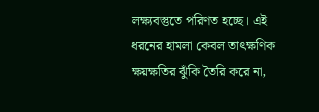লক্ষ্যবস্তুতে পরিণত হচ্ছে। এই ধরনের হামলা কেবল তাৎক্ষণিক ক্ষয়ক্ষতির ঝুঁকি তৈরি করে না,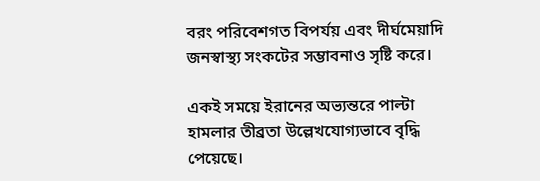বরং পরিবেশগত বিপর্যয় এবং দীর্ঘমেয়াদি জনস্বাস্থ্য সংকটের সম্ভাবনাও সৃষ্টি করে।

একই সময়ে ইরানের অভ্যন্তরে পাল্টা হামলার তীব্রতা উল্লেখযোগ্যভাবে বৃদ্ধি পেয়েছে।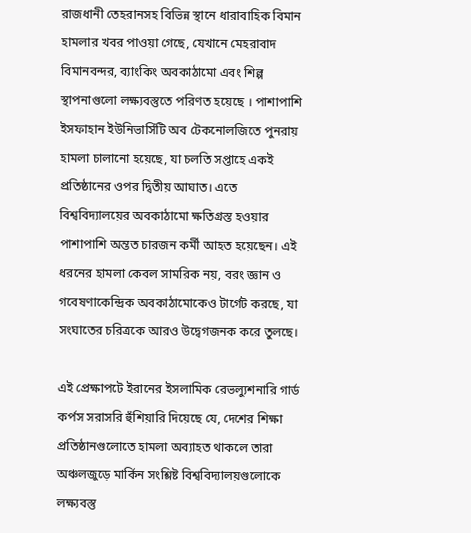রাজধানী তেহরানসহ বিভিন্ন স্থানে ধারাবাহিক বিমান হামলার খবর পাওয়া গেছে, যেখানে মেহরাবাদ বিমানবন্দর, ব্যাংকিং অবকাঠামো এবং শিল্প স্থাপনাগুলো লক্ষ্যবস্তুতে পরিণত হয়েছে । পাশাপাশি ইসফাহান ইউনিভার্সিটি অব টেকনোলজিতে পুনরায় হামলা চালানো হয়েছে, যা চলতি সপ্তাহে একই প্রতিষ্ঠানের ওপর দ্বিতীয় আঘাত। এতে বিশ্ববিদ্যালয়ের অবকাঠামো ক্ষতিগ্রস্ত হওয়ার পাশাপাশি অন্তত চারজন কর্মী আহত হয়েছেন। এই ধরনের হামলা কেবল সামরিক নয়, বরং জ্ঞান ও গবেষণাকেন্দ্রিক অবকাঠামোকেও টার্গেট করছে, যা সংঘাতের চরিত্রকে আরও উদ্বেগজনক করে তুলছে।

এই প্রেক্ষাপটে ইরানের ইসলামিক রেভল্যুশনারি গার্ড কর্পস সরাসরি হুঁশিয়ারি দিয়েছে যে, দেশের শিক্ষা প্রতিষ্ঠানগুলোতে হামলা অব্যাহত থাকলে তারা অঞ্চলজুড়ে মার্কিন সংশ্লিষ্ট বিশ্ববিদ্যালয়গুলোকে লক্ষ্যবস্তু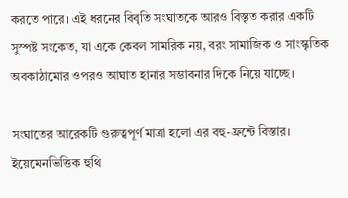করতে পারে। এই ধরনের বিবৃতি সংঘাতকে আরও বিস্তৃত করার একটি সুস্পষ্ট সংকেত, যা একে কেবল সামরিক নয়, বরং সামাজিক ও সাংস্কৃতিক অবকাঠামোর ওপরও আঘাত হানার সম্ভাবনার দিকে নিয়ে যাচ্ছে।

সংঘাতের আরেকটি গুরুত্বপূর্ণ মাত্রা হলো এর বহু-ফ্রন্টে বিস্তার। ইয়েমেনভিত্তিক হুথি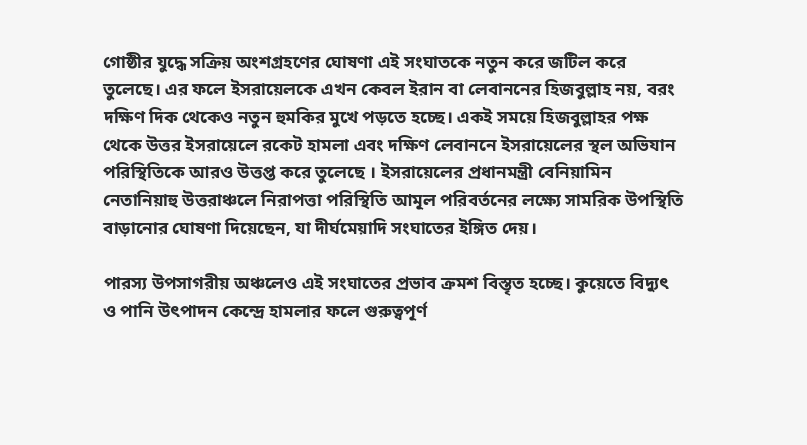গোষ্ঠীর যুদ্ধে সক্রিয় অংশগ্রহণের ঘোষণা এই সংঘাতকে নতুন করে জটিল করে তুলেছে। এর ফলে ইসরায়েলকে এখন কেবল ইরান বা লেবাননের হিজবুল্লাহ নয়, বরং দক্ষিণ দিক থেকেও নতুন হুমকির মুখে পড়তে হচ্ছে। একই সময়ে হিজবুল্লাহর পক্ষ থেকে উত্তর ইসরায়েলে রকেট হামলা এবং দক্ষিণ লেবাননে ইসরায়েলের স্থল অভিযান পরিস্থিতিকে আরও উত্তপ্ত করে তুলেছে । ইসরায়েলের প্রধানমন্ত্রী বেনিয়ামিন নেতানিয়াহু উত্তরাঞ্চলে নিরাপত্তা পরিস্থিতি আমূল পরিবর্তনের লক্ষ্যে সামরিক উপস্থিতি বাড়ানোর ঘোষণা দিয়েছেন, যা দীর্ঘমেয়াদি সংঘাতের ইঙ্গিত দেয়।

পারস্য উপসাগরীয় অঞ্চলেও এই সংঘাতের প্রভাব ক্রমশ বিস্তৃত হচ্ছে। কুয়েতে বিদ্যুৎ ও পানি উৎপাদন কেন্দ্রে হামলার ফলে গুরুত্বপূর্ণ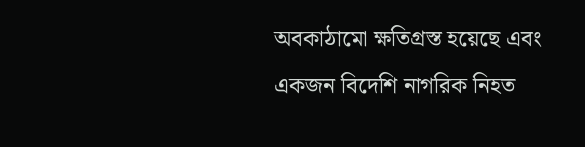অবকাঠামো ক্ষতিগ্রস্ত হয়েছে এবং একজন বিদেশি নাগরিক নিহত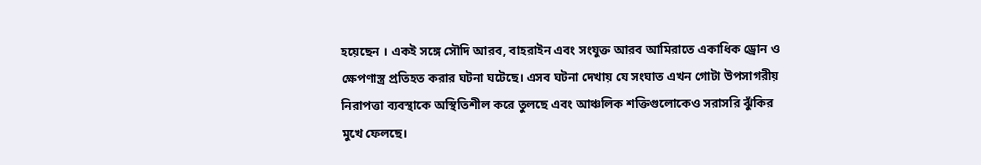হয়েছেন । একই সঙ্গে সৌদি আরব, বাহরাইন এবং সংযুক্ত আরব আমিরাতে একাধিক ড্রোন ও ক্ষেপণাস্ত্র প্রতিহত করার ঘটনা ঘটেছে। এসব ঘটনা দেখায় যে সংঘাত এখন গোটা উপসাগরীয় নিরাপত্তা ব্যবস্থাকে অস্থিতিশীল করে তুলছে এবং আঞ্চলিক শক্তিগুলোকেও সরাসরি ঝুঁকির মুখে ফেলছে।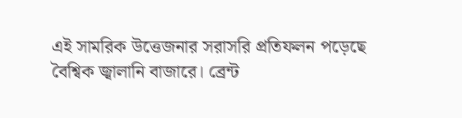এই সামরিক উত্তেজনার সরাসরি প্রতিফলন পড়েছে বৈশ্বিক জ্বালানি বাজারে। ব্রেন্ট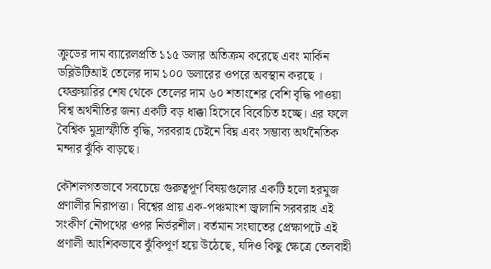ক্রুডের দাম ব্যারেলপ্রতি ১১৫ ডলার অতিক্রম করেছে এবং মার্কিন ডব্লিউটিআই তেলের দাম ১০০ ডলারের ওপরে অবস্থান করছে । ফেব্রুয়ারির শেষ থেকে তেলের দাম ৬০ শতাংশের বেশি বৃদ্ধি পাওয়া বিশ্ব অর্থনীতির জন্য একটি বড় ধাক্কা হিসেবে বিবেচিত হচ্ছে। এর ফলে বৈশ্বিক মুদ্রাস্ফীতি বৃদ্ধি, সরবরাহ চেইনে বিঘ্ন এবং সম্ভাব্য অর্থনৈতিক মন্দার ঝুঁকি বাড়ছে।

কৌশলগতভাবে সবচেয়ে গুরুত্বপূর্ণ বিষয়গুলোর একটি হলো হরমুজ প্রণালীর নিরাপত্তা। বিশ্বের প্রায় এক-পঞ্চমাংশ জ্বালানি সরবরাহ এই সংকীর্ণ নৌপথের ওপর নির্ভরশীল। বর্তমান সংঘাতের প্রেক্ষাপটে এই প্রণালী আংশিকভাবে ঝুঁকিপূর্ণ হয়ে উঠেছে, যদিও কিছু ক্ষেত্রে তেলবাহী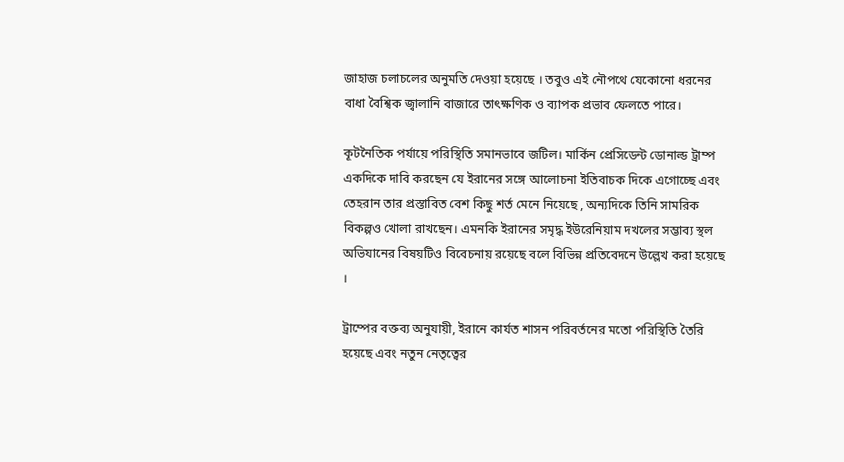জাহাজ চলাচলের অনুমতি দেওয়া হয়েছে । তবুও এই নৌপথে যেকোনো ধরনের বাধা বৈশ্বিক জ্বালানি বাজারে তাৎক্ষণিক ও ব্যাপক প্রভাব ফেলতে পারে।

কূটনৈতিক পর্যায়ে পরিস্থিতি সমানভাবে জটিল। মার্কিন প্রেসিডেন্ট ডোনাল্ড ট্রাম্প একদিকে দাবি করছেন যে ইরানের সঙ্গে আলোচনা ইতিবাচক দিকে এগোচ্ছে এবং তেহরান তার প্রস্তাবিত বেশ কিছু শর্ত মেনে নিয়েছে , অন্যদিকে তিনি সামরিক বিকল্পও খোলা রাখছেন। এমনকি ইরানের সমৃদ্ধ ইউরেনিয়াম দখলের সম্ভাব্য স্থল অভিযানের বিষয়টিও বিবেচনায় রয়েছে বলে বিভিন্ন প্রতিবেদনে উল্লেখ করা হয়েছে ।

ট্রাম্পের বক্তব্য অনুযায়ী, ইরানে কার্যত শাসন পরিবর্তনের মতো পরিস্থিতি তৈরি হয়েছে এবং নতুন নেতৃত্বের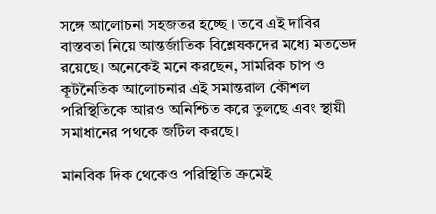সঙ্গে আলোচনা সহজতর হচ্ছে । তবে এই দাবির বাস্তবতা নিয়ে আন্তর্জাতিক বিশ্লেষকদের মধ্যে মতভেদ রয়েছে। অনেকেই মনে করছেন, সামরিক চাপ ও কূটনৈতিক আলোচনার এই সমান্তরাল কৌশল পরিস্থিতিকে আরও অনিশ্চিত করে তুলছে এবং স্থায়ী সমাধানের পথকে জটিল করছে।

মানবিক দিক থেকেও পরিস্থিতি ক্রমেই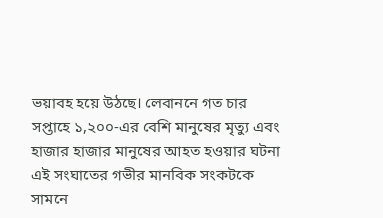ভয়াবহ হয়ে উঠছে। লেবাননে গত চার সপ্তাহে ১,২০০-এর বেশি মানুষের মৃত্যু এবং হাজার হাজার মানুষের আহত হওয়ার ঘটনা এই সংঘাতের গভীর মানবিক সংকটকে সামনে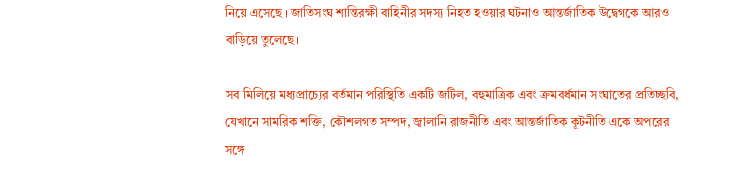নিয়ে এসেছে । জাতিসংঘ শান্তিরক্ষী বাহিনীর সদস্য নিহত হওয়ার ঘটনাও আন্তর্জাতিক উদ্বেগকে আরও বাড়িয়ে তুলেছে।

সব মিলিয়ে মধ্যপ্রাচ্যের বর্তমান পরিস্থিতি একটি জটিল, বহুমাত্রিক এবং ক্রমবর্ধমান সংঘাতের প্রতিচ্ছবি, যেখানে সামরিক শক্তি, কৌশলগত সম্পদ, জ্বালানি রাজনীতি এবং আন্তর্জাতিক কূটনীতি একে অপরের সঙ্গে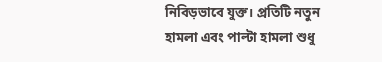নিবিড়ভাবে যুক্ত। প্রতিটি নতুন হামলা এবং পাল্টা হামলা শুধু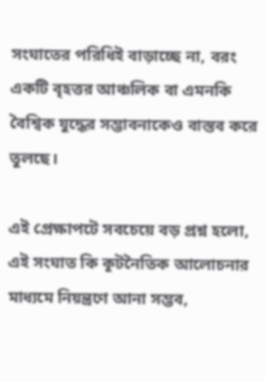সংঘাতের পরিধিই বাড়াচ্ছে না, বরং একটি বৃহত্তর আঞ্চলিক বা এমনকি বৈশ্বিক যুদ্ধের সম্ভাবনাকেও বাস্তব করে তুলছে।

এই প্রেক্ষাপটে সবচেয়ে বড় প্রশ্ন হলো, এই সংঘাত কি কূটনৈতিক আলোচনার মাধ্যমে নিয়ন্ত্রণে আনা সম্ভব,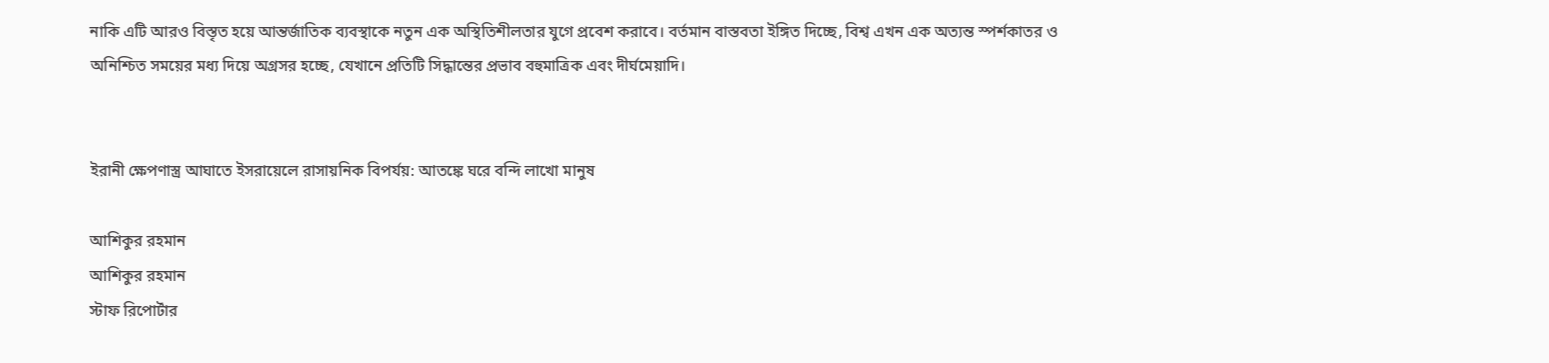নাকি এটি আরও বিস্তৃত হয়ে আন্তর্জাতিক ব্যবস্থাকে নতুন এক অস্থিতিশীলতার যুগে প্রবেশ করাবে। বর্তমান বাস্তবতা ইঙ্গিত দিচ্ছে, বিশ্ব এখন এক অত্যন্ত স্পর্শকাতর ও অনিশ্চিত সময়ের মধ্য দিয়ে অগ্রসর হচ্ছে, যেখানে প্রতিটি সিদ্ধান্তের প্রভাব বহুমাত্রিক এবং দীর্ঘমেয়াদি।


ইরানী ক্ষেপণাস্ত্র আঘাতে ইসরায়েলে রাসায়নিক বিপর্যয়: আতঙ্কে ঘরে বন্দি লাখো মানুষ

আশিকুর রহমান
আশিকুর রহমান
স্টাফ রিপোর্টার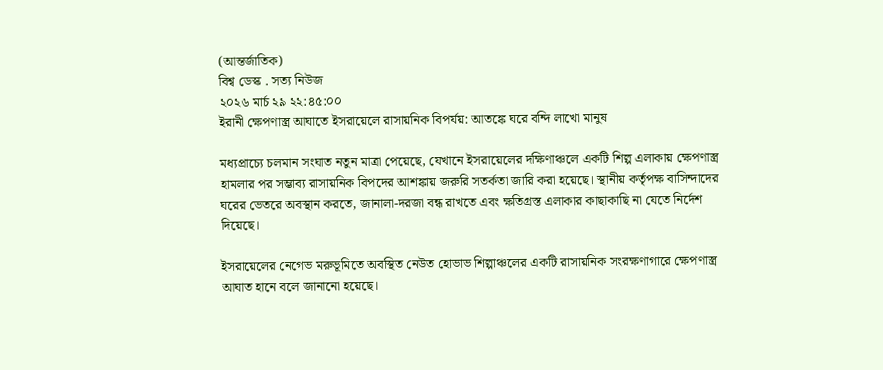(আন্তর্জাতিক)
বিশ্ব ডেস্ক . সত্য নিউজ
২০২৬ মার্চ ২৯ ২২:৪৫:০০
ইরানী ক্ষেপণাস্ত্র আঘাতে ইসরায়েলে রাসায়নিক বিপর্যয়: আতঙ্কে ঘরে বন্দি লাখো মানুষ

মধ্যপ্রাচ্যে চলমান সংঘাত নতুন মাত্রা পেয়েছে, যেখানে ইসরায়েলের দক্ষিণাঞ্চলে একটি শিল্প এলাকায় ক্ষেপণাস্ত্র হামলার পর সম্ভাব্য রাসায়নিক বিপদের আশঙ্কায় জরুরি সতর্কতা জারি করা হয়েছে। স্থানীয় কর্তৃপক্ষ বাসিন্দাদের ঘরের ভেতরে অবস্থান করতে, জানালা-দরজা বন্ধ রাখতে এবং ক্ষতিগ্রস্ত এলাকার কাছাকাছি না যেতে নির্দেশ দিয়েছে।

ইসরায়েলের নেগেভ মরুভূমিতে অবস্থিত নেউত হোভাভ শিল্পাঞ্চলের একটি রাসায়নিক সংরক্ষণাগারে ক্ষেপণাস্ত্র আঘাত হানে বলে জানানো হয়েছে।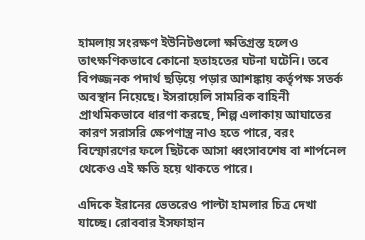হামলায় সংরক্ষণ ইউনিটগুলো ক্ষতিগ্রস্ত হলেও তাৎক্ষণিকভাবে কোনো হতাহতের ঘটনা ঘটেনি। তবে বিপজ্জনক পদার্থ ছড়িয়ে পড়ার আশঙ্কায় কর্তৃপক্ষ সতর্ক অবস্থান নিয়েছে। ইসরায়েলি সামরিক বাহিনী প্রাথমিকভাবে ধারণা করছে, শিল্প এলাকায় আঘাতের কারণ সরাসরি ক্ষেপণাস্ত্র নাও হতে পারে, বরং বিস্ফোরণের ফলে ছিটকে আসা ধ্বংসাবশেষ বা শার্পনেল থেকেও এই ক্ষতি হয়ে থাকতে পারে।

এদিকে ইরানের ভেতরেও পাল্টা হামলার চিত্র দেখা যাচ্ছে। রোববার ইসফাহান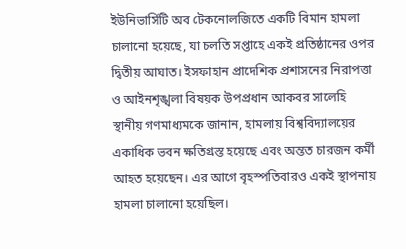ইউনিভার্সিটি অব টেকনোলজিতে একটি বিমান হামলা চালানো হয়েছে, যা চলতি সপ্তাহে একই প্রতিষ্ঠানের ওপর দ্বিতীয় আঘাত। ইসফাহান প্রাদেশিক প্রশাসনের নিরাপত্তা ও আইনশৃঙ্খলা বিষয়ক উপপ্রধান আকবর সালেহি স্থানীয় গণমাধ্যমকে জানান, হামলায় বিশ্ববিদ্যালয়ের একাধিক ভবন ক্ষতিগ্রস্ত হয়েছে এবং অন্তত চারজন কর্মী আহত হয়েছেন। এর আগে বৃহস্পতিবারও একই স্থাপনায় হামলা চালানো হয়েছিল।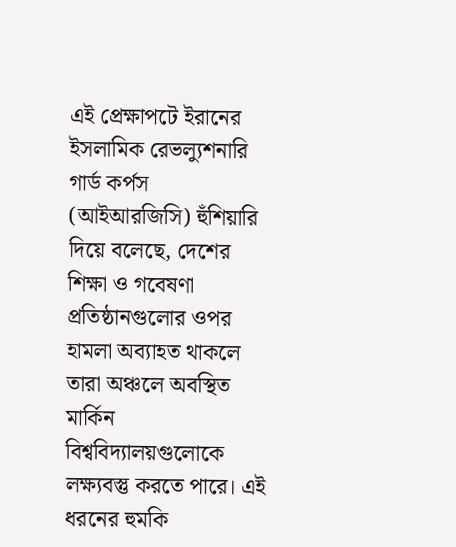এই প্রেক্ষাপটে ইরানের ইসলামিক রেভল্যুশনারি গার্ড কর্পস (আইআরজিসি) হুঁশিয়ারি দিয়ে বলেছে, দেশের শিক্ষা ও গবেষণা প্রতিষ্ঠানগুলোর ওপর হামলা অব্যাহত থাকলে তারা অঞ্চলে অবস্থিত মার্কিন বিশ্ববিদ্যালয়গুলোকে লক্ষ্যবস্তু করতে পারে। এই ধরনের হুমকি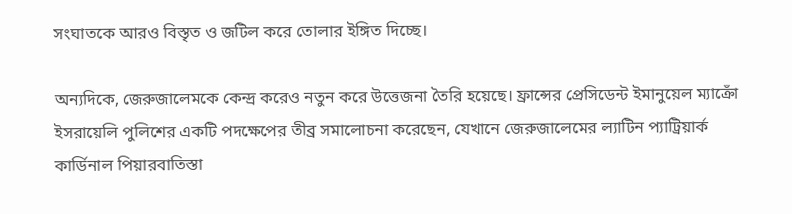সংঘাতকে আরও বিস্তৃত ও জটিল করে তোলার ইঙ্গিত দিচ্ছে।

অন্যদিকে, জেরুজালেমকে কেন্দ্র করেও নতুন করে উত্তেজনা তৈরি হয়েছে। ফ্রান্সের প্রেসিডেন্ট ইমানুয়েল ম্যাক্রোঁ ইসরায়েলি পুলিশের একটি পদক্ষেপের তীব্র সমালোচনা করেছেন, যেখানে জেরুজালেমের ল্যাটিন প্যাট্রিয়ার্ক কার্ডিনাল পিয়ারবাতিস্তা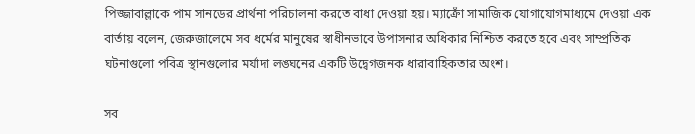পিজ্জাবাল্লাকে পাম সানডের প্রার্থনা পরিচালনা করতে বাধা দেওয়া হয়। ম্যাক্রোঁ সামাজিক যোগাযোগমাধ্যমে দেওয়া এক বার্তায় বলেন, জেরুজালেমে সব ধর্মের মানুষের স্বাধীনভাবে উপাসনার অধিকার নিশ্চিত করতে হবে এবং সাম্প্রতিক ঘটনাগুলো পবিত্র স্থানগুলোর মর্যাদা লঙ্ঘনের একটি উদ্বেগজনক ধারাবাহিকতার অংশ।

সব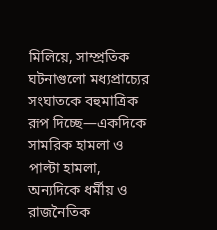মিলিয়ে, সাম্প্রতিক ঘটনাগুলো মধ্যপ্রাচ্যের সংঘাতকে বহুমাত্রিক রূপ দিচ্ছে—একদিকে সামরিক হামলা ও পাল্টা হামলা, অন্যদিকে ধর্মীয় ও রাজনৈতিক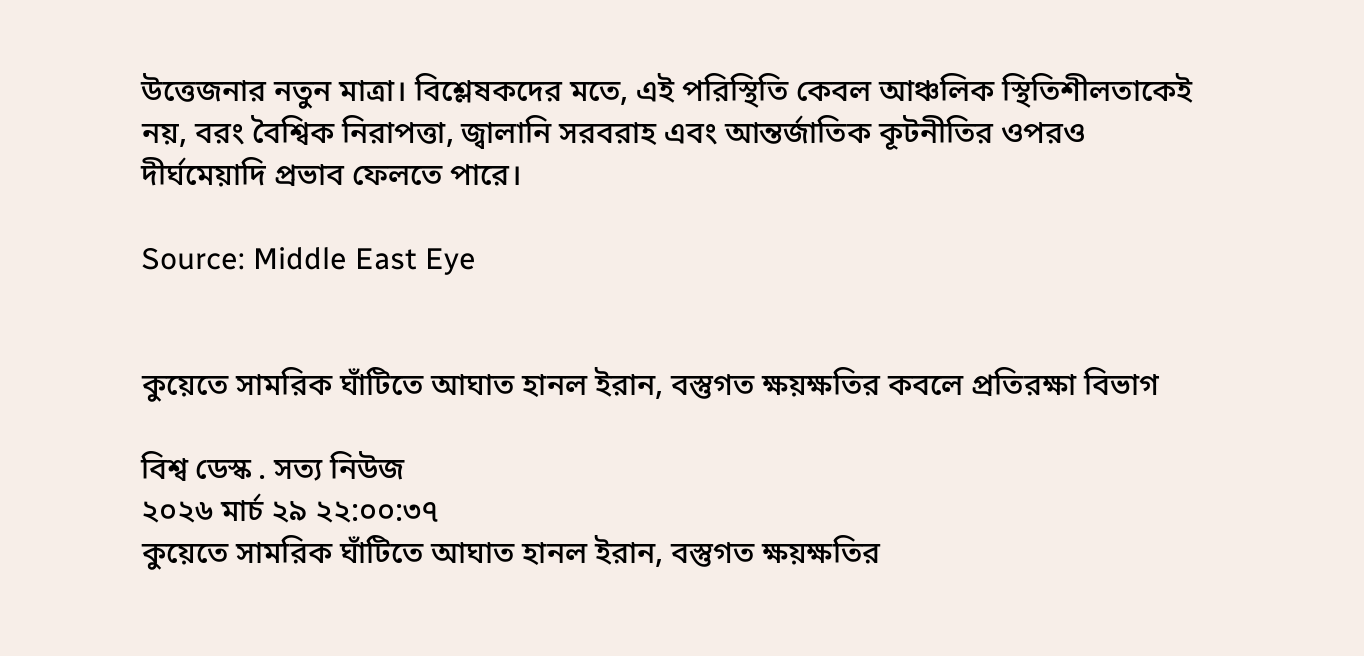উত্তেজনার নতুন মাত্রা। বিশ্লেষকদের মতে, এই পরিস্থিতি কেবল আঞ্চলিক স্থিতিশীলতাকেই নয়, বরং বৈশ্বিক নিরাপত্তা, জ্বালানি সরবরাহ এবং আন্তর্জাতিক কূটনীতির ওপরও দীর্ঘমেয়াদি প্রভাব ফেলতে পারে।

Source: Middle East Eye


কুয়েতে সামরিক ঘাঁটিতে আঘাত হানল ইরান, বস্তুগত ক্ষয়ক্ষতির কবলে প্রতিরক্ষা বিভাগ

বিশ্ব ডেস্ক . সত্য নিউজ
২০২৬ মার্চ ২৯ ২২:০০:৩৭
কুয়েতে সামরিক ঘাঁটিতে আঘাত হানল ইরান, বস্তুগত ক্ষয়ক্ষতির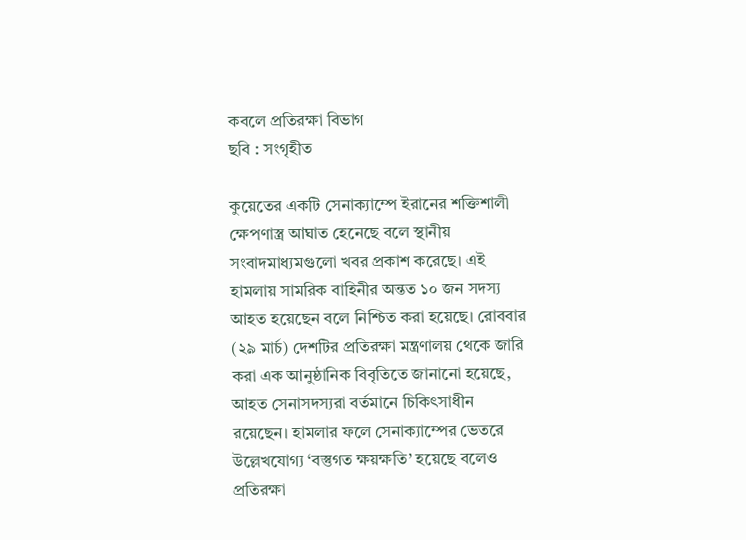কবলে প্রতিরক্ষা বিভাগ
ছবি : সংগৃহীত

কুয়েতের একটি সেনাক্যাম্পে ইরানের শক্তিশালী ক্ষেপণাস্ত্র আঘাত হেনেছে বলে স্থানীয় সংবাদমাধ্যমগুলো খবর প্রকাশ করেছে। এই হামলায় সামরিক বাহিনীর অন্তত ১০ জন সদস্য আহত হয়েছেন বলে নিশ্চিত করা হয়েছে। রোববার (২৯ মার্চ) দেশটির প্রতিরক্ষা মন্ত্রণালয় থেকে জারি করা এক আনুষ্ঠানিক বিবৃতিতে জানানো হয়েছে, আহত সেনাসদস্যরা বর্তমানে চিকিৎসাধীন রয়েছেন। হামলার ফলে সেনাক্যাম্পের ভেতরে উল্লেখযোগ্য ‘বস্তুগত ক্ষয়ক্ষতি’ হয়েছে বলেও প্রতিরক্ষা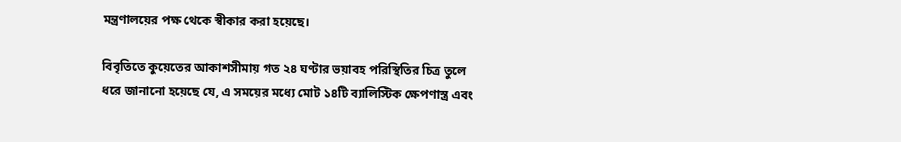মন্ত্রণালয়ের পক্ষ থেকে স্বীকার করা হয়েছে।

বিবৃতিতে কুয়েতের আকাশসীমায় গত ২৪ ঘণ্টার ভয়াবহ পরিস্থিতির চিত্র তুলে ধরে জানানো হয়েছে যে, এ সময়ের মধ্যে মোট ১৪টি ব্যালিস্টিক ক্ষেপণাস্ত্র এবং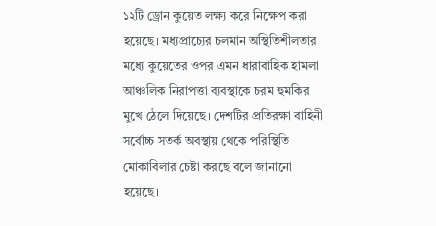১২টি ড্রোন কুয়েত লক্ষ্য করে নিক্ষেপ করা হয়েছে। মধ্যপ্রাচ্যের চলমান অস্থিতিশীলতার মধ্যে কুয়েতের ওপর এমন ধারাবাহিক হামলা আঞ্চলিক নিরাপত্তা ব্যবস্থাকে চরম হুমকির মুখে ঠেলে দিয়েছে। দেশটির প্রতিরক্ষা বাহিনী সর্বোচ্চ সতর্ক অবস্থায় থেকে পরিস্থিতি মোকাবিলার চেষ্টা করছে বলে জানানো হয়েছে।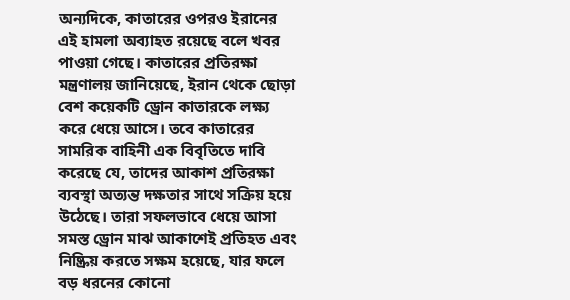অন্যদিকে, কাতারের ওপরও ইরানের এই হামলা অব্যাহত রয়েছে বলে খবর পাওয়া গেছে। কাতারের প্রতিরক্ষা মন্ত্রণালয় জানিয়েছে, ইরান থেকে ছোড়া বেশ কয়েকটি ড্রোন কাতারকে লক্ষ্য করে ধেয়ে আসে। তবে কাতারের সামরিক বাহিনী এক বিবৃতিতে দাবি করেছে যে, তাদের আকাশ প্রতিরক্ষা ব্যবস্থা অত্যন্ত দক্ষতার সাথে সক্রিয় হয়ে উঠেছে। তারা সফলভাবে ধেয়ে আসা সমস্ত ড্রোন মাঝ আকাশেই প্রতিহত এবং নিষ্ক্রিয় করতে সক্ষম হয়েছে, যার ফলে বড় ধরনের কোনো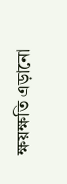ক্ষয়ক্ষতি এড়ানো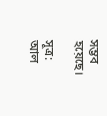সম্ভব হয়েছে।

সূত্র: আল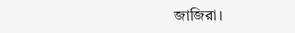জাজিরা।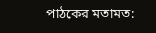পাঠকের মতামত: